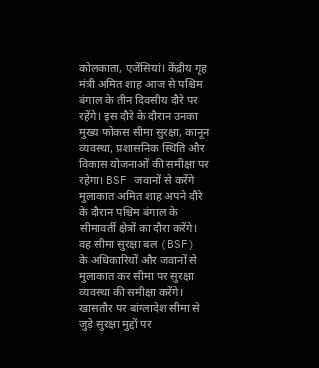कोलकाता, एजेंसियां। केंद्रीय गृह मंत्री अमित शाह आज से पश्चिम बंगाल के तीन दिवसीय दौरे पर रहेंगे। इस दौरे के दौरान उनका मुख्य फोकस सीमा सुरक्षा, कानून व्यवस्था, प्रशासनिक स्थिति और विकास योजनाओं की समीक्षा पर रहेगा। BSF जवानों से करेंगे मुलाकात अमित शाह अपने दौरे के दौरान पश्चिम बंगाल के सीमावर्ती क्षेत्रों का दौरा करेंगे। वह सीमा सुरक्षा बल (BSF) के अधिकारियों और जवानों से मुलाकात कर सीमा पर सुरक्षा व्यवस्था की समीक्षा करेंगे। खासतौर पर बांग्लादेश सीमा से जुड़े सुरक्षा मुद्दों पर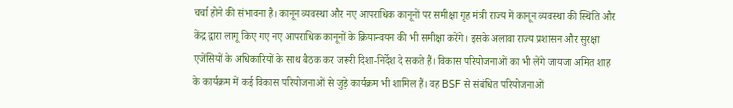चर्चा होने की संभावना है। कानून व्यवस्था और नए आपराधिक कानूनों पर समीक्षा गृह मंत्री राज्य में कानून व्यवस्था की स्थिति और केंद्र द्वारा लागू किए गए नए आपराधिक कानूनों के क्रियान्वयन की भी समीक्षा करेंगे। इसके अलावा राज्य प्रशासन और सुरक्षा एजेंसियों के अधिकारियों के साथ बैठक कर जरूरी दिशा-निर्देश दे सकते हैं। विकास परियोजनाओं का भी लेंगे जायजा अमित शाह के कार्यक्रम में कई विकास परियोजनाओं से जुड़े कार्यक्रम भी शामिल हैं। वह BSF से संबंधित परियोजनाओं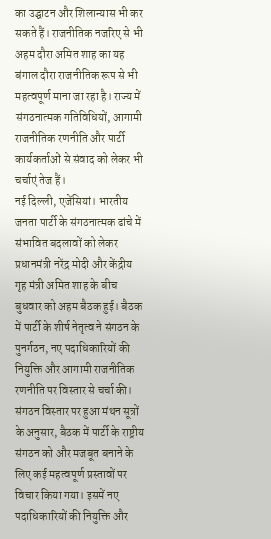का उद्घाटन और शिलान्यास भी कर सकते हैं। राजनीतिक नजरिए से भी अहम दौरा अमित शाह का यह बंगाल दौरा राजनीतिक रूप से भी महत्वपूर्ण माना जा रहा है। राज्य में संगठनात्मक गतिविधियों, आगामी राजनीतिक रणनीति और पार्टी कार्यकर्ताओं से संवाद को लेकर भी चर्चाएं तेज हैं।
नई दिल्ली, एजेंसियां। भारतीय जनता पार्टी के संगठनात्मक ढांचे में संभावित बदलावों को लेकर प्रधानमंत्री नरेंद्र मोदी और केंद्रीय गृह मंत्री अमित शाह के बीच बुधवार को अहम बैठक हुई। बैठक में पार्टी के शीर्ष नेतृत्व ने संगठन के पुनर्गठन, नए पदाधिकारियों की नियुक्ति और आगामी राजनीतिक रणनीति पर विस्तार से चर्चा की। संगठन विस्तार पर हुआ मंथन सूत्रों के अनुसार, बैठक में पार्टी के राष्ट्रीय संगठन को और मजबूत बनाने के लिए कई महत्वपूर्ण प्रस्तावों पर विचार किया गया। इसमें नए पदाधिकारियों की नियुक्ति और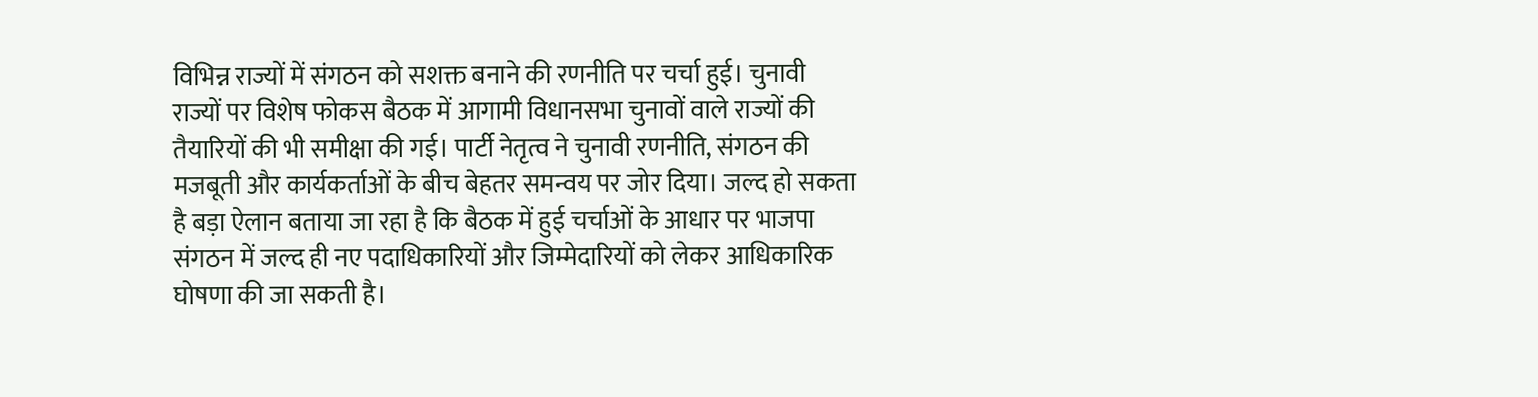विभिन्न राज्यों में संगठन को सशक्त बनाने की रणनीति पर चर्चा हुई। चुनावी राज्यों पर विशेष फोकस बैठक में आगामी विधानसभा चुनावों वाले राज्यों की तैयारियों की भी समीक्षा की गई। पार्टी नेतृत्व ने चुनावी रणनीति, संगठन की मजबूती और कार्यकर्ताओं के बीच बेहतर समन्वय पर जोर दिया। जल्द हो सकता है बड़ा ऐलान बताया जा रहा है कि बैठक में हुई चर्चाओं के आधार पर भाजपा संगठन में जल्द ही नए पदाधिकारियों और जिम्मेदारियों को लेकर आधिकारिक घोषणा की जा सकती है।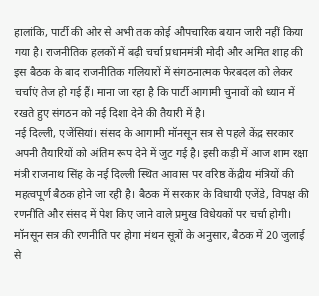हालांकि, पार्टी की ओर से अभी तक कोई औपचारिक बयान जारी नहीं किया गया है। राजनीतिक हलकों में बढ़ी चर्चा प्रधानमंत्री मोदी और अमित शाह की इस बैठक के बाद राजनीतिक गलियारों में संगठनात्मक फेरबदल को लेकर चर्चाएं तेज हो गई हैं। माना जा रहा है कि पार्टी आगामी चुनावों को ध्यान में रखते हुए संगठन को नई दिशा देने की तैयारी में है।
नई दिल्ली, एजेंसियां। संसद के आगामी मॉनसून सत्र से पहले केंद्र सरकार अपनी तैयारियों को अंतिम रूप देने में जुट गई है। इसी कड़ी में आज शाम रक्षा मंत्री राजनाथ सिंह के नई दिल्ली स्थित आवास पर वरिष्ठ केंद्रीय मंत्रियों की महत्वपूर्ण बैठक होने जा रही है। बैठक में सरकार के विधायी एजेंडे, विपक्ष की रणनीति और संसद में पेश किए जाने वाले प्रमुख विधेयकों पर चर्चा होगी। मॉनसून सत्र की रणनीति पर होगा मंथन सूत्रों के अनुसार, बैठक में 20 जुलाई से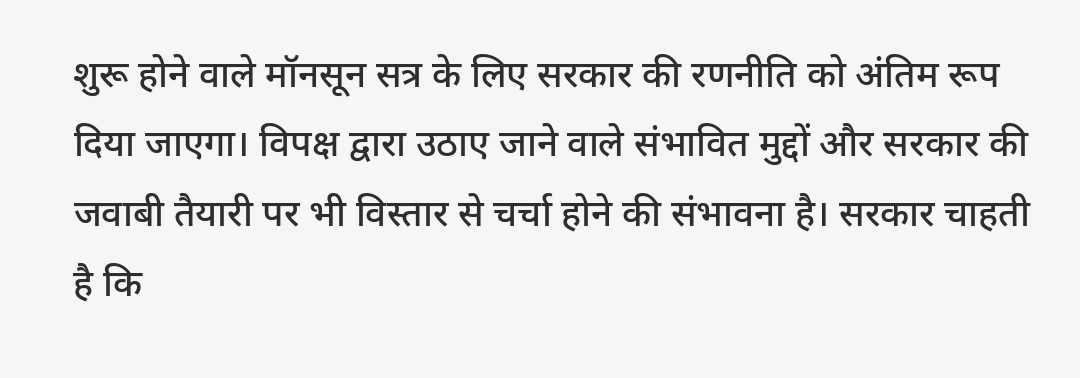शुरू होने वाले मॉनसून सत्र के लिए सरकार की रणनीति को अंतिम रूप दिया जाएगा। विपक्ष द्वारा उठाए जाने वाले संभावित मुद्दों और सरकार की जवाबी तैयारी पर भी विस्तार से चर्चा होने की संभावना है। सरकार चाहती है कि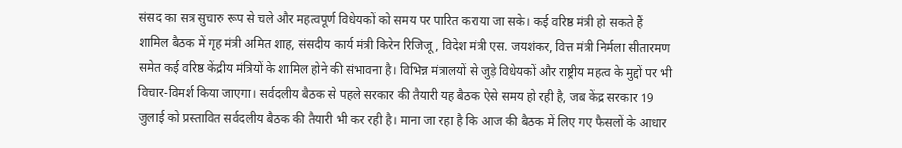संसद का सत्र सुचारु रूप से चले और महत्वपूर्ण विधेयकों को समय पर पारित कराया जा सके। कई वरिष्ठ मंत्री हो सकते हैं शामिल बैठक में गृह मंत्री अमित शाह, संसदीय कार्य मंत्री किरेन रिजिजू, विदेश मंत्री एस. जयशंकर, वित्त मंत्री निर्मला सीतारमण समेत कई वरिष्ठ केंद्रीय मंत्रियों के शामिल होने की संभावना है। विभिन्न मंत्रालयों से जुड़े विधेयकों और राष्ट्रीय महत्व के मुद्दों पर भी विचार-विमर्श किया जाएगा। सर्वदलीय बैठक से पहले सरकार की तैयारी यह बैठक ऐसे समय हो रही है, जब केंद्र सरकार 19 जुलाई को प्रस्तावित सर्वदलीय बैठक की तैयारी भी कर रही है। माना जा रहा है कि आज की बैठक में लिए गए फैसलों के आधार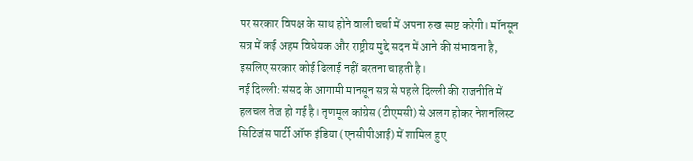पर सरकार विपक्ष के साथ होने वाली चर्चा में अपना रुख स्पष्ट करेगी। मॉनसून सत्र में कई अहम विधेयक और राष्ट्रीय मुद्दे सदन में आने की संभावना है, इसलिए सरकार कोई ढिलाई नहीं बरतना चाहती है।
नई दिल्ली: संसद के आगामी मानसून सत्र से पहले दिल्ली की राजनीति में हलचल तेज हो गई है। तृणमूल कांग्रेस (टीएमसी) से अलग होकर नेशनलिस्ट सिटिजंस पार्टी ऑफ इंडिया (एनसीपीआई) में शामिल हुए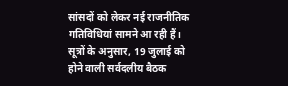सांसदों को लेकर नई राजनीतिक गतिविधियां सामने आ रही हैं। सूत्रों के अनुसार, 19 जुलाई को होने वाली सर्वदलीय बैठक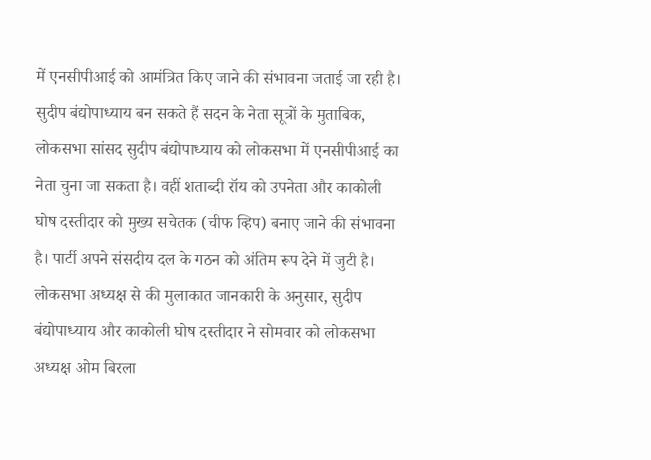में एनसीपीआई को आमंत्रित किए जाने की संभावना जताई जा रही है। सुदीप बंद्योपाध्याय बन सकते हैं सदन के नेता सूत्रों के मुताबिक, लोकसभा सांसद सुदीप बंद्योपाध्याय को लोकसभा में एनसीपीआई का नेता चुना जा सकता है। वहीं शताब्दी रॉय को उपनेता और काकोली घोष दस्तीदार को मुख्य सचेतक (चीफ व्हिप) बनाए जाने की संभावना है। पार्टी अपने संसदीय दल के गठन को अंतिम रूप देने में जुटी है। लोकसभा अध्यक्ष से की मुलाकात जानकारी के अनुसार, सुदीप बंद्योपाध्याय और काकोली घोष दस्तीदार ने सोमवार को लोकसभा अध्यक्ष ओम बिरला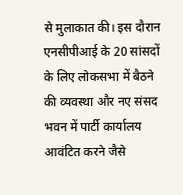से मुलाकात की। इस दौरान एनसीपीआई के 20 सांसदों के लिए लोकसभा में बैठने की व्यवस्था और नए संसद भवन में पार्टी कार्यालय आवंटित करने जैसे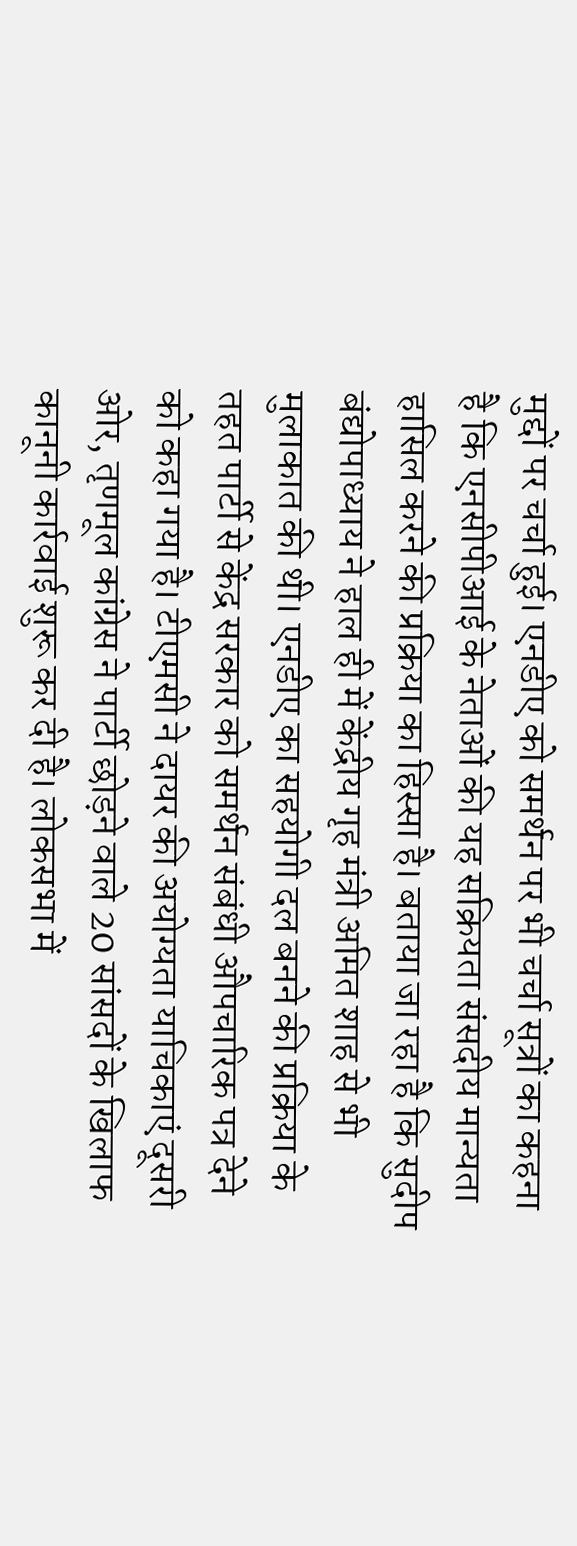मुद्दों पर चर्चा हुई। एनडीए को समर्थन पर भी चर्चा सूत्रों का कहना है कि एनसीपीआई के नेताओं की यह सक्रियता संसदीय मान्यता हासिल करने की प्रक्रिया का हिस्सा है। बताया जा रहा है कि सुदीप बंद्योपाध्याय ने हाल ही में केंद्रीय गृह मंत्री अमित शाह से भी मुलाकात की थी। एनडीए का सहयोगी दल बनने की प्रक्रिया के तहत पार्टी से केंद्र सरकार को समर्थन संबंधी औपचारिक पत्र देने को कहा गया है। टीएमसी ने दायर की अयोग्यता याचिकाएं दूसरी ओर, तृणमूल कांग्रेस ने पार्टी छोड़ने वाले 20 सांसदों के खिलाफ कानूनी कार्रवाई शुरू कर दी है। लोकसभा में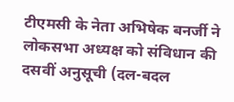टीएमसी के नेता अभिषेक बनर्जी ने लोकसभा अध्यक्ष को संविधान की दसवीं अनुसूची (दल-बदल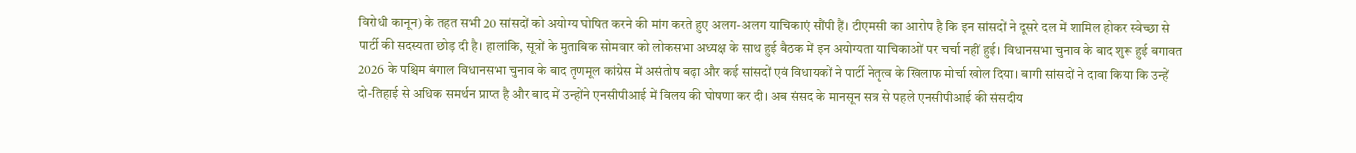विरोधी कानून) के तहत सभी 20 सांसदों को अयोग्य घोषित करने की मांग करते हुए अलग-अलग याचिकाएं सौंपी हैं। टीएमसी का आरोप है कि इन सांसदों ने दूसरे दल में शामिल होकर स्वेच्छा से पार्टी की सदस्यता छोड़ दी है। हालांकि, सूत्रों के मुताबिक सोमवार को लोकसभा अध्यक्ष के साथ हुई बैठक में इन अयोग्यता याचिकाओं पर चर्चा नहीं हुई। विधानसभा चुनाव के बाद शुरू हुई बगावत 2026 के पश्चिम बंगाल विधानसभा चुनाव के बाद तृणमूल कांग्रेस में असंतोष बढ़ा और कई सांसदों एवं विधायकों ने पार्टी नेतृत्व के खिलाफ मोर्चा खोल दिया। बागी सांसदों ने दावा किया कि उन्हें दो-तिहाई से अधिक समर्थन प्राप्त है और बाद में उन्होंने एनसीपीआई में विलय की घोषणा कर दी। अब संसद के मानसून सत्र से पहले एनसीपीआई की संसदीय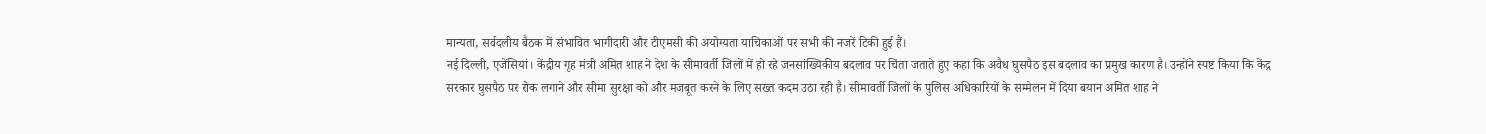मान्यता, सर्वदलीय बैठक में संभावित भागीदारी और टीएमसी की अयोग्यता याचिकाओं पर सभी की नजरें टिकी हुई हैं।
नई दिल्ली, एजेंसियां। केंद्रीय गृह मंत्री अमित शाह ने देश के सीमावर्ती जिलों में हो रहे जनसांख्यिकीय बदलाव पर चिंता जताते हुए कहा कि अवैध घुसपैठ इस बदलाव का प्रमुख कारण है। उन्होंने स्पष्ट किया कि केंद्र सरकार घुसपैठ पर रोक लगाने और सीमा सुरक्षा को और मजबूत करने के लिए सख्त कदम उठा रही है। सीमावर्ती जिलों के पुलिस अधिकारियों के सम्मेलन में दिया बयान अमित शाह ने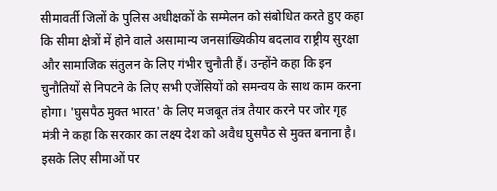सीमावर्ती जिलों के पुलिस अधीक्षकों के सम्मेलन को संबोधित करते हुए कहा कि सीमा क्षेत्रों में होने वाले असामान्य जनसांख्यिकीय बदलाव राष्ट्रीय सुरक्षा और सामाजिक संतुलन के लिए गंभीर चुनौती हैं। उन्होंने कहा कि इन चुनौतियों से निपटने के लिए सभी एजेंसियों को समन्वय के साथ काम करना होगा। 'घुसपैठ मुक्त भारत' के लिए मजबूत तंत्र तैयार करने पर जोर गृह मंत्री ने कहा कि सरकार का लक्ष्य देश को अवैध घुसपैठ से मुक्त बनाना है। इसके लिए सीमाओं पर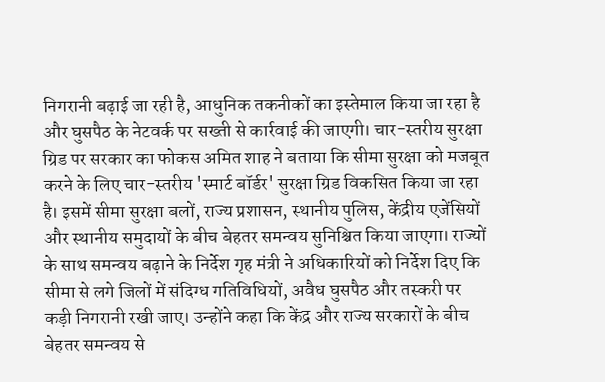निगरानी बढ़ाई जा रही है, आधुनिक तकनीकों का इस्तेमाल किया जा रहा है और घुसपैठ के नेटवर्क पर सख्ती से कार्रवाई की जाएगी। चार-स्तरीय सुरक्षा ग्रिड पर सरकार का फोकस अमित शाह ने बताया कि सीमा सुरक्षा को मजबूत करने के लिए चार-स्तरीय 'स्मार्ट बॉर्डर' सुरक्षा ग्रिड विकसित किया जा रहा है। इसमें सीमा सुरक्षा बलों, राज्य प्रशासन, स्थानीय पुलिस, केंद्रीय एजेंसियों और स्थानीय समुदायों के बीच बेहतर समन्वय सुनिश्चित किया जाएगा। राज्यों के साथ समन्वय बढ़ाने के निर्देश गृह मंत्री ने अधिकारियों को निर्देश दिए कि सीमा से लगे जिलों में संदिग्ध गतिविधियों, अवैध घुसपैठ और तस्करी पर कड़ी निगरानी रखी जाए। उन्होंने कहा कि केंद्र और राज्य सरकारों के बीच बेहतर समन्वय से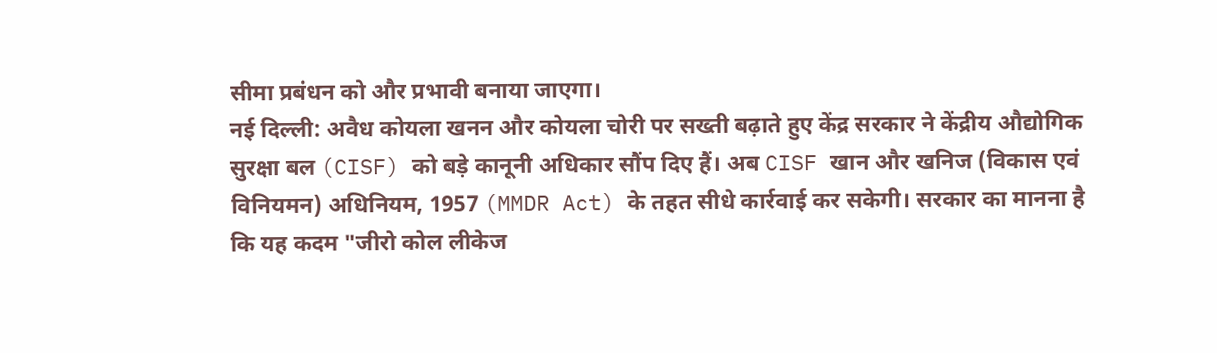सीमा प्रबंधन को और प्रभावी बनाया जाएगा।
नई दिल्ली: अवैध कोयला खनन और कोयला चोरी पर सख्ती बढ़ाते हुए केंद्र सरकार ने केंद्रीय औद्योगिक सुरक्षा बल (CISF) को बड़े कानूनी अधिकार सौंप दिए हैं। अब CISF खान और खनिज (विकास एवं विनियमन) अधिनियम, 1957 (MMDR Act) के तहत सीधे कार्रवाई कर सकेगी। सरकार का मानना है कि यह कदम "जीरो कोल लीकेज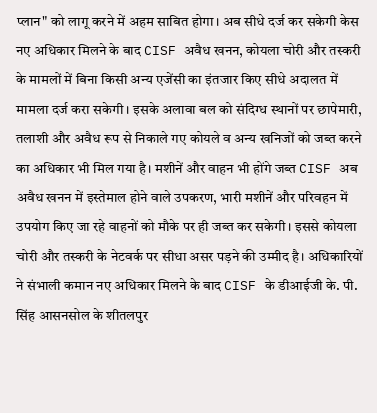प्लान" को लागू करने में अहम साबित होगा। अब सीधे दर्ज कर सकेगी केस नए अधिकार मिलने के बाद CISF अवैध खनन, कोयला चोरी और तस्करी के मामलों में बिना किसी अन्य एजेंसी का इंतजार किए सीधे अदालत में मामला दर्ज करा सकेगी। इसके अलावा बल को संदिग्ध स्थानों पर छापेमारी, तलाशी और अवैध रूप से निकाले गए कोयले व अन्य खनिजों को जब्त करने का अधिकार भी मिल गया है। मशीनें और वाहन भी होंगे जब्त CISF अब अवैध खनन में इस्तेमाल होने वाले उपकरण, भारी मशीनें और परिवहन में उपयोग किए जा रहे वाहनों को मौके पर ही जब्त कर सकेगी। इससे कोयला चोरी और तस्करी के नेटवर्क पर सीधा असर पड़ने की उम्मीद है। अधिकारियों ने संभाली कमान नए अधिकार मिलने के बाद CISF के डीआईजी के. पी. सिंह आसनसोल के शीतलपुर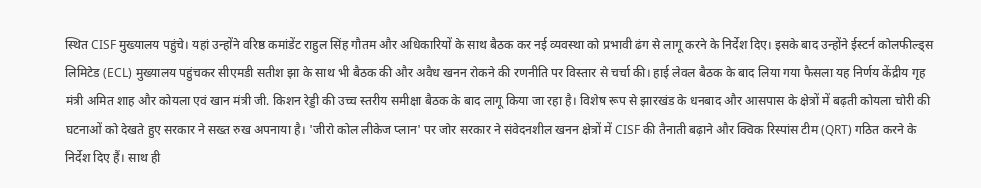स्थित CISF मुख्यालय पहुंचे। यहां उन्होंने वरिष्ठ कमांडेंट राहुल सिंह गौतम और अधिकारियों के साथ बैठक कर नई व्यवस्था को प्रभावी ढंग से लागू करने के निर्देश दिए। इसके बाद उन्होंने ईस्टर्न कोलफील्ड्स लिमिटेड (ECL) मुख्यालय पहुंचकर सीएमडी सतीश झा के साथ भी बैठक की और अवैध खनन रोकने की रणनीति पर विस्तार से चर्चा की। हाई लेवल बैठक के बाद लिया गया फैसला यह निर्णय केंद्रीय गृह मंत्री अमित शाह और कोयला एवं खान मंत्री जी. किशन रेड्डी की उच्च स्तरीय समीक्षा बैठक के बाद लागू किया जा रहा है। विशेष रूप से झारखंड के धनबाद और आसपास के क्षेत्रों में बढ़ती कोयला चोरी की घटनाओं को देखते हुए सरकार ने सख्त रुख अपनाया है। 'जीरो कोल लीकेज प्लान' पर जोर सरकार ने संवेदनशील खनन क्षेत्रों में CISF की तैनाती बढ़ाने और क्विक रिस्पांस टीम (QRT) गठित करने के निर्देश दिए हैं। साथ ही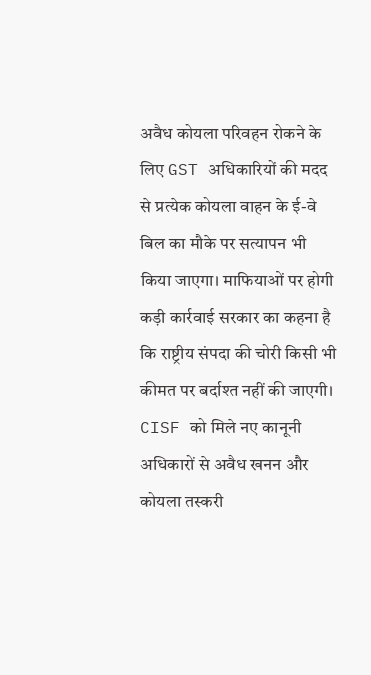अवैध कोयला परिवहन रोकने के लिए GST अधिकारियों की मदद से प्रत्येक कोयला वाहन के ई-वे बिल का मौके पर सत्यापन भी किया जाएगा। माफियाओं पर होगी कड़ी कार्रवाई सरकार का कहना है कि राष्ट्रीय संपदा की चोरी किसी भी कीमत पर बर्दाश्त नहीं की जाएगी। CISF को मिले नए कानूनी अधिकारों से अवैध खनन और कोयला तस्करी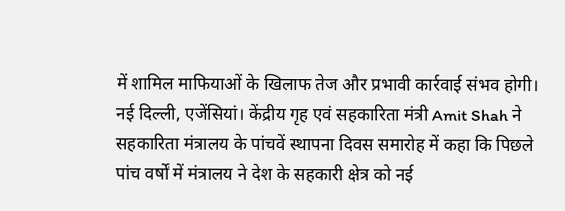में शामिल माफियाओं के खिलाफ तेज और प्रभावी कार्रवाई संभव होगी।
नई दिल्ली, एजेंसियां। केंद्रीय गृह एवं सहकारिता मंत्री Amit Shah ने सहकारिता मंत्रालय के पांचवें स्थापना दिवस समारोह में कहा कि पिछले पांच वर्षों में मंत्रालय ने देश के सहकारी क्षेत्र को नई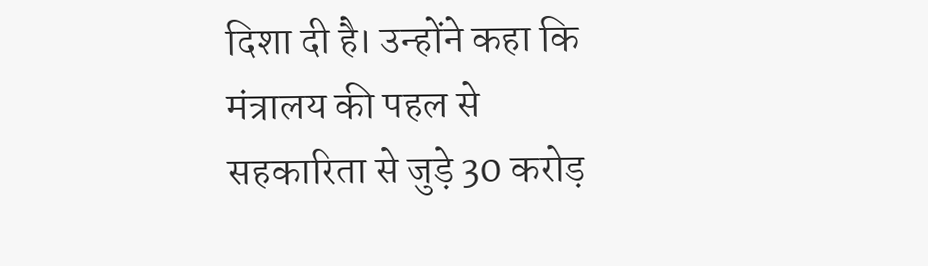दिशा दी है। उन्होंने कहा कि मंत्रालय की पहल से सहकारिता से जुड़े 30 करोड़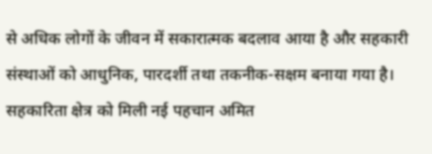से अधिक लोगों के जीवन में सकारात्मक बदलाव आया है और सहकारी संस्थाओं को आधुनिक, पारदर्शी तथा तकनीक-सक्षम बनाया गया है। सहकारिता क्षेत्र को मिली नई पहचान अमित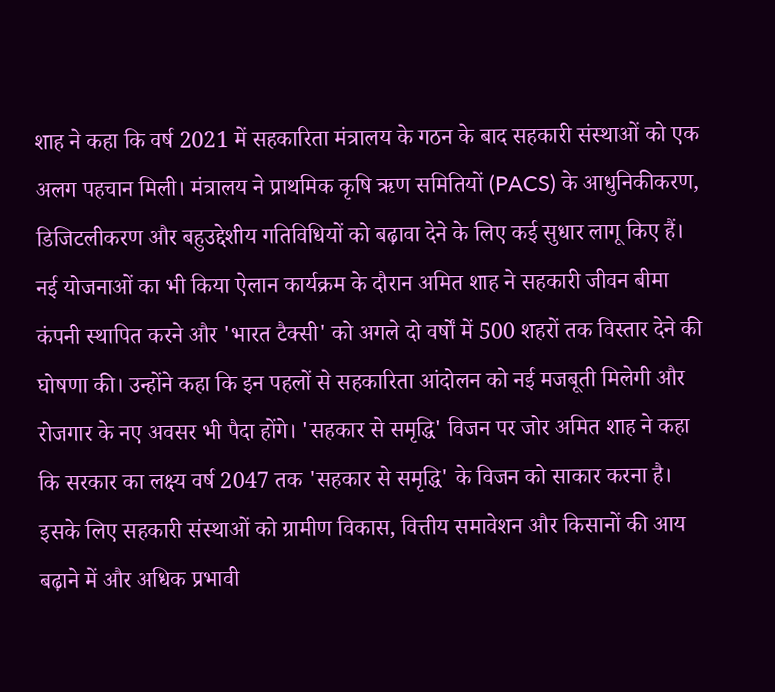शाह ने कहा कि वर्ष 2021 में सहकारिता मंत्रालय के गठन के बाद सहकारी संस्थाओं को एक अलग पहचान मिली। मंत्रालय ने प्राथमिक कृषि ऋण समितियों (PACS) के आधुनिकीकरण, डिजिटलीकरण और बहुउद्देशीय गतिविधियों को बढ़ावा देने के लिए कई सुधार लागू किए हैं। नई योजनाओं का भी किया ऐलान कार्यक्रम के दौरान अमित शाह ने सहकारी जीवन बीमा कंपनी स्थापित करने और 'भारत टैक्सी' को अगले दो वर्षों में 500 शहरों तक विस्तार देने की घोषणा की। उन्होंने कहा कि इन पहलों से सहकारिता आंदोलन को नई मजबूती मिलेगी और रोजगार के नए अवसर भी पैदा होंगे। 'सहकार से समृद्धि' विजन पर जोर अमित शाह ने कहा कि सरकार का लक्ष्य वर्ष 2047 तक 'सहकार से समृद्धि' के विजन को साकार करना है। इसके लिए सहकारी संस्थाओं को ग्रामीण विकास, वित्तीय समावेशन और किसानों की आय बढ़ाने में और अधिक प्रभावी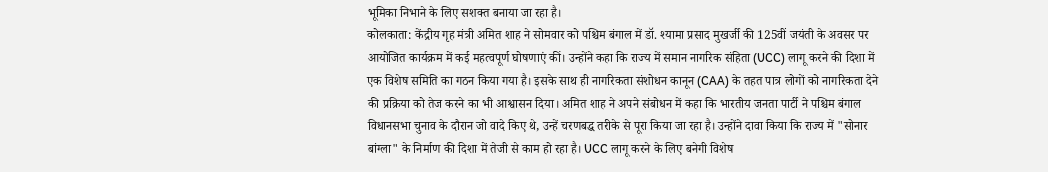भूमिका निभाने के लिए सशक्त बनाया जा रहा है।
कोलकाता: केंद्रीय गृह मंत्री अमित शाह ने सोमवार को पश्चिम बंगाल में डॉ. श्यामा प्रसाद मुखर्जी की 125वीं जयंती के अवसर पर आयोजित कार्यक्रम में कई महत्वपूर्ण घोषणाएं कीं। उन्होंने कहा कि राज्य में समान नागरिक संहिता (UCC) लागू करने की दिशा में एक विशेष समिति का गठन किया गया है। इसके साथ ही नागरिकता संशोधन कानून (CAA) के तहत पात्र लोगों को नागरिकता देने की प्रक्रिया को तेज करने का भी आश्वासन दिया। अमित शाह ने अपने संबोधन में कहा कि भारतीय जनता पार्टी ने पश्चिम बंगाल विधानसभा चुनाव के दौरान जो वादे किए थे, उन्हें चरणबद्ध तरीके से पूरा किया जा रहा है। उन्होंने दावा किया कि राज्य में "सोनार बांग्ला" के निर्माण की दिशा में तेजी से काम हो रहा है। UCC लागू करने के लिए बनेगी विशेष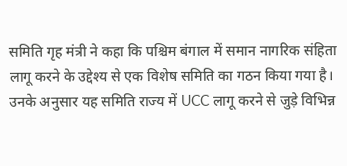समिति गृह मंत्री ने कहा कि पश्चिम बंगाल में समान नागरिक संहिता लागू करने के उद्देश्य से एक विशेष समिति का गठन किया गया है। उनके अनुसार यह समिति राज्य में UCC लागू करने से जुड़े विभिन्न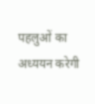पहलुओं का अध्ययन करेगी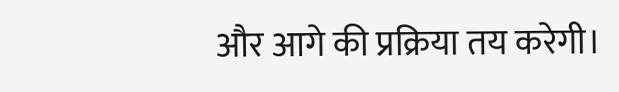और आगे की प्रक्रिया तय करेगी।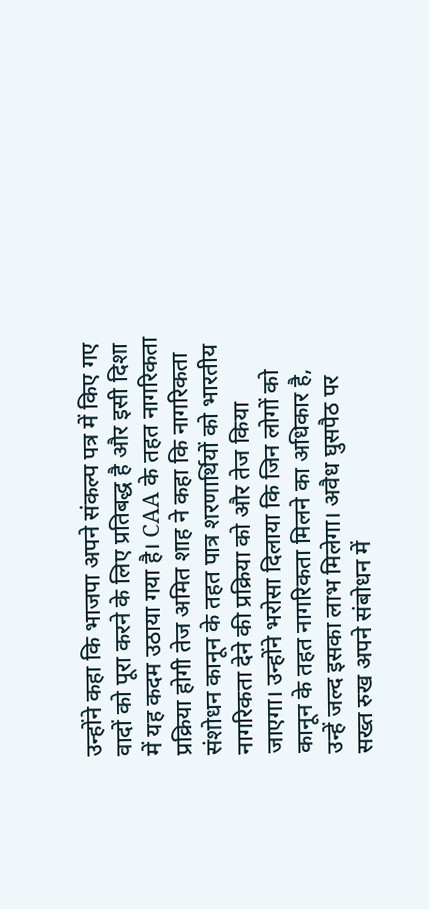उन्होंने कहा कि भाजपा अपने संकल्प पत्र में किए गए वादों को पूरा करने के लिए प्रतिबद्ध है और इसी दिशा में यह कदम उठाया गया है। CAA के तहत नागरिकता प्रक्रिया होगी तेज अमित शाह ने कहा कि नागरिकता संशोधन कानून के तहत पात्र शरणार्थियों को भारतीय नागरिकता देने की प्रक्रिया को और तेज किया जाएगा। उन्होंने भरोसा दिलाया कि जिन लोगों को कानून के तहत नागरिकता मिलने का अधिकार है, उन्हें जल्द इसका लाभ मिलेगा। अवैध घुसपैठ पर सख्त रुख अपने संबोधन में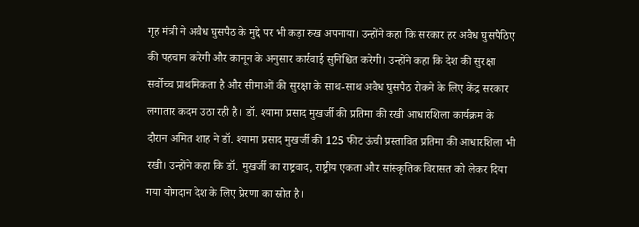गृह मंत्री ने अवैध घुसपैठ के मुद्दे पर भी कड़ा रुख अपनाया। उन्होंने कहा कि सरकार हर अवैध घुसपैठिए की पहचान करेगी और कानून के अनुसार कार्रवाई सुनिश्चित करेगी। उन्होंने कहा कि देश की सुरक्षा सर्वोच्च प्राथमिकता है और सीमाओं की सुरक्षा के साथ-साथ अवैध घुसपैठ रोकने के लिए केंद्र सरकार लगातार कदम उठा रही है। डॉ. श्यामा प्रसाद मुखर्जी की प्रतिमा की रखी आधारशिला कार्यक्रम के दौरान अमित शाह ने डॉ. श्यामा प्रसाद मुखर्जी की 125 फीट ऊंची प्रस्तावित प्रतिमा की आधारशिला भी रखी। उन्होंने कहा कि डॉ. मुखर्जी का राष्ट्रवाद, राष्ट्रीय एकता और सांस्कृतिक विरासत को लेकर दिया गया योगदान देश के लिए प्रेरणा का स्रोत है।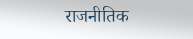राजनीतिक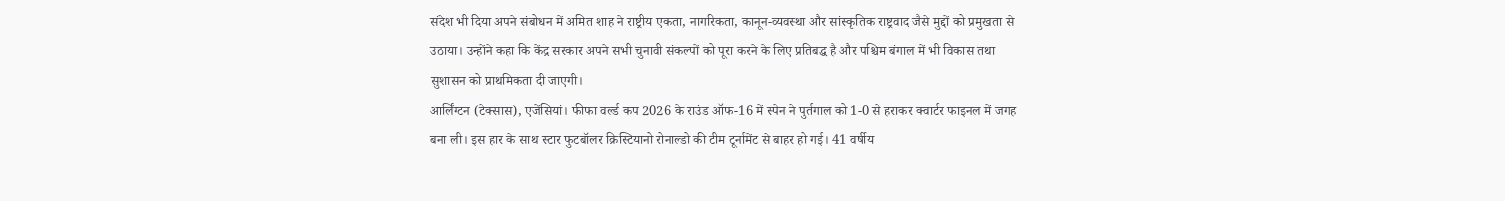संदेश भी दिया अपने संबोधन में अमित शाह ने राष्ट्रीय एकता, नागरिकता, कानून-व्यवस्था और सांस्कृतिक राष्ट्रवाद जैसे मुद्दों को प्रमुखता से उठाया। उन्होंने कहा कि केंद्र सरकार अपने सभी चुनावी संकल्पों को पूरा करने के लिए प्रतिबद्ध है और पश्चिम बंगाल में भी विकास तथा सुशासन को प्राथमिकता दी जाएगी।
आर्लिंग्टन (टेक्सास), एजेंसियां। फीफा वर्ल्ड कप 2026 के राउंड ऑफ-16 में स्पेन ने पुर्तगाल को 1-0 से हराकर क्वार्टर फाइनल में जगह बना ली। इस हार के साथ स्टार फुटबॉलर क्रिस्टियानो रोनाल्डो की टीम टूर्नामेंट से बाहर हो गई। 41 वर्षीय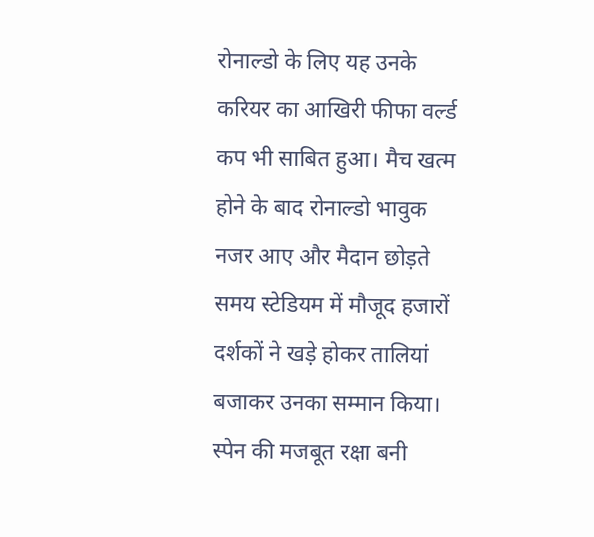रोनाल्डो के लिए यह उनके करियर का आखिरी फीफा वर्ल्ड कप भी साबित हुआ। मैच खत्म होने के बाद रोनाल्डो भावुक नजर आए और मैदान छोड़ते समय स्टेडियम में मौजूद हजारों दर्शकों ने खड़े होकर तालियां बजाकर उनका सम्मान किया। स्पेन की मजबूत रक्षा बनी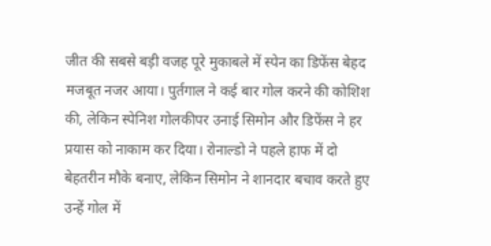जीत की सबसे बड़ी वजह पूरे मुकाबले में स्पेन का डिफेंस बेहद मजबूत नजर आया। पुर्तगाल ने कई बार गोल करने की कोशिश की, लेकिन स्पेनिश गोलकीपर उनाई सिमोन और डिफेंस ने हर प्रयास को नाकाम कर दिया। रोनाल्डो ने पहले हाफ में दो बेहतरीन मौके बनाए, लेकिन सिमोन ने शानदार बचाव करते हुए उन्हें गोल में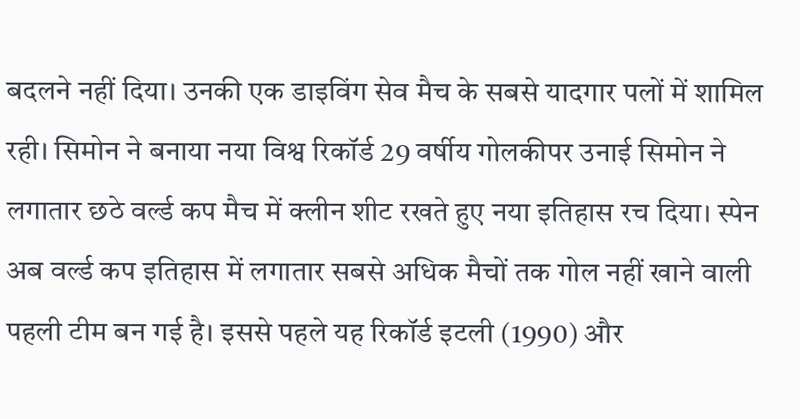बदलने नहीं दिया। उनकी एक डाइविंग सेव मैच के सबसे यादगार पलों में शामिल रही। सिमोन ने बनाया नया विश्व रिकॉर्ड 29 वर्षीय गोलकीपर उनाई सिमोन ने लगातार छठे वर्ल्ड कप मैच में क्लीन शीट रखते हुए नया इतिहास रच दिया। स्पेन अब वर्ल्ड कप इतिहास में लगातार सबसे अधिक मैचों तक गोल नहीं खाने वाली पहली टीम बन गई है। इससे पहले यह रिकॉर्ड इटली (1990) और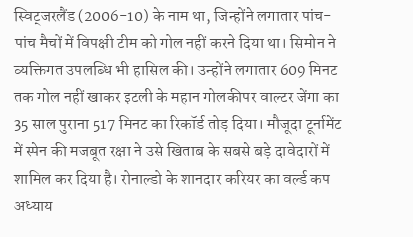स्विट्जरलैंड (2006-10) के नाम था, जिन्होंने लगातार पांच-पांच मैचों में विपक्षी टीम को गोल नहीं करने दिया था। सिमोन ने व्यक्तिगत उपलब्धि भी हासिल की। उन्होंने लगातार 609 मिनट तक गोल नहीं खाकर इटली के महान गोलकीपर वाल्टर जेंगा का 35 साल पुराना 517 मिनट का रिकॉर्ड तोड़ दिया। मौजूदा टूर्नामेंट में स्पेन की मजबूत रक्षा ने उसे खिताब के सबसे बड़े दावेदारों में शामिल कर दिया है। रोनाल्डो के शानदार करियर का वर्ल्ड कप अध्याय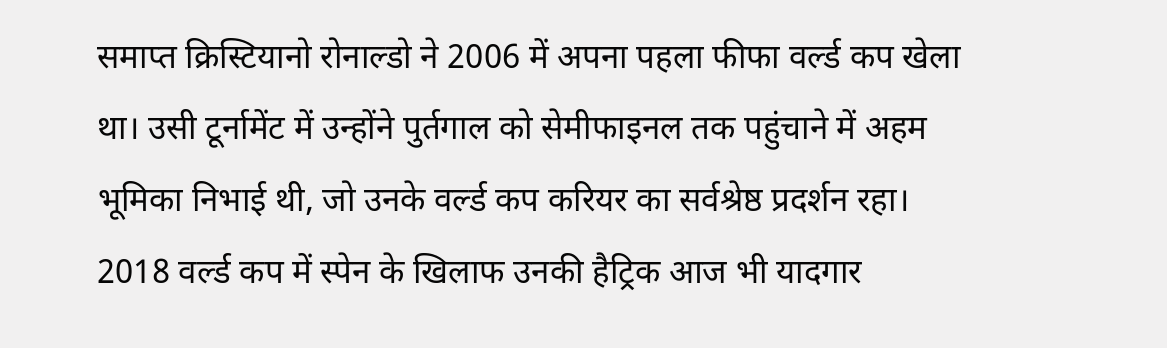समाप्त क्रिस्टियानो रोनाल्डो ने 2006 में अपना पहला फीफा वर्ल्ड कप खेला था। उसी टूर्नामेंट में उन्होंने पुर्तगाल को सेमीफाइनल तक पहुंचाने में अहम भूमिका निभाई थी, जो उनके वर्ल्ड कप करियर का सर्वश्रेष्ठ प्रदर्शन रहा। 2018 वर्ल्ड कप में स्पेन के खिलाफ उनकी हैट्रिक आज भी यादगार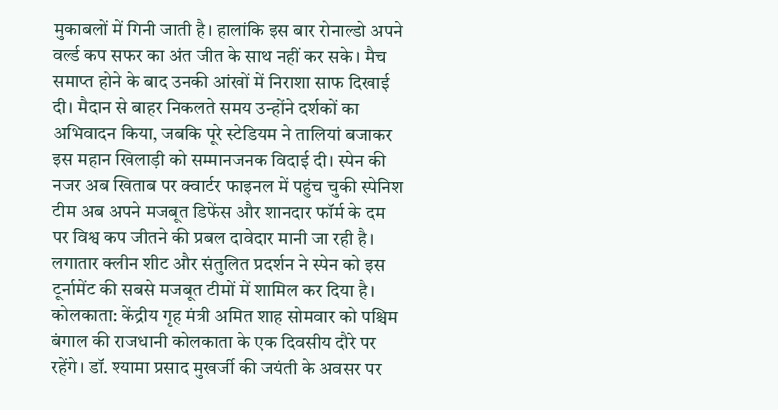मुकाबलों में गिनी जाती है। हालांकि इस बार रोनाल्डो अपने वर्ल्ड कप सफर का अंत जीत के साथ नहीं कर सके। मैच समाप्त होने के बाद उनकी आंखों में निराशा साफ दिखाई दी। मैदान से बाहर निकलते समय उन्होंने दर्शकों का अभिवादन किया, जबकि पूरे स्टेडियम ने तालियां बजाकर इस महान खिलाड़ी को सम्मानजनक विदाई दी। स्पेन की नजर अब खिताब पर क्वार्टर फाइनल में पहुंच चुकी स्पेनिश टीम अब अपने मजबूत डिफेंस और शानदार फॉर्म के दम पर विश्व कप जीतने की प्रबल दावेदार मानी जा रही है। लगातार क्लीन शीट और संतुलित प्रदर्शन ने स्पेन को इस टूर्नामेंट की सबसे मजबूत टीमों में शामिल कर दिया है।
कोलकाता: केंद्रीय गृह मंत्री अमित शाह सोमवार को पश्चिम बंगाल की राजधानी कोलकाता के एक दिवसीय दौरे पर रहेंगे। डॉ. श्यामा प्रसाद मुखर्जी की जयंती के अवसर पर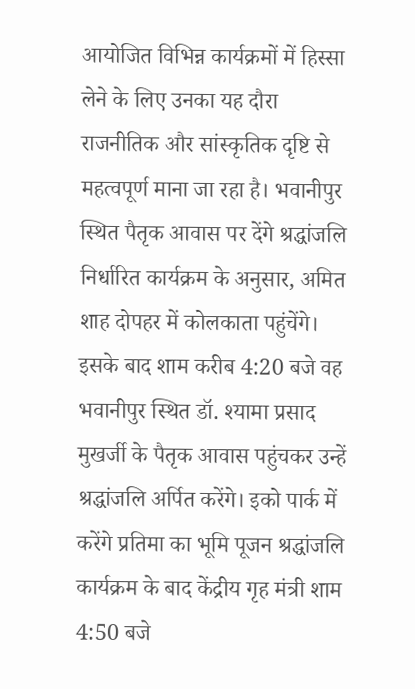आयोजित विभिन्न कार्यक्रमों में हिस्सा लेने के लिए उनका यह दौरा राजनीतिक और सांस्कृतिक दृष्टि से महत्वपूर्ण माना जा रहा है। भवानीपुर स्थित पैतृक आवास पर देंगे श्रद्धांजलि निर्धारित कार्यक्रम के अनुसार, अमित शाह दोपहर में कोलकाता पहुंचेंगे। इसके बाद शाम करीब 4:20 बजे वह भवानीपुर स्थित डॉ. श्यामा प्रसाद मुखर्जी के पैतृक आवास पहुंचकर उन्हें श्रद्धांजलि अर्पित करेंगे। इको पार्क में करेंगे प्रतिमा का भूमि पूजन श्रद्धांजलि कार्यक्रम के बाद केंद्रीय गृह मंत्री शाम 4:50 बजे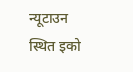न्यूटाउन स्थित इको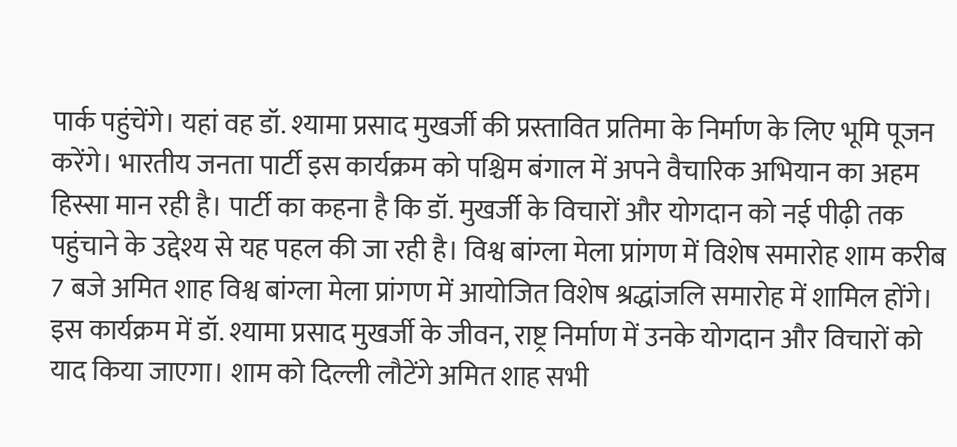पार्क पहुंचेंगे। यहां वह डॉ. श्यामा प्रसाद मुखर्जी की प्रस्तावित प्रतिमा के निर्माण के लिए भूमि पूजन करेंगे। भारतीय जनता पार्टी इस कार्यक्रम को पश्चिम बंगाल में अपने वैचारिक अभियान का अहम हिस्सा मान रही है। पार्टी का कहना है कि डॉ. मुखर्जी के विचारों और योगदान को नई पीढ़ी तक पहुंचाने के उद्देश्य से यह पहल की जा रही है। विश्व बांग्ला मेला प्रांगण में विशेष समारोह शाम करीब 7 बजे अमित शाह विश्व बांग्ला मेला प्रांगण में आयोजित विशेष श्रद्धांजलि समारोह में शामिल होंगे। इस कार्यक्रम में डॉ. श्यामा प्रसाद मुखर्जी के जीवन, राष्ट्र निर्माण में उनके योगदान और विचारों को याद किया जाएगा। शाम को दिल्ली लौटेंगे अमित शाह सभी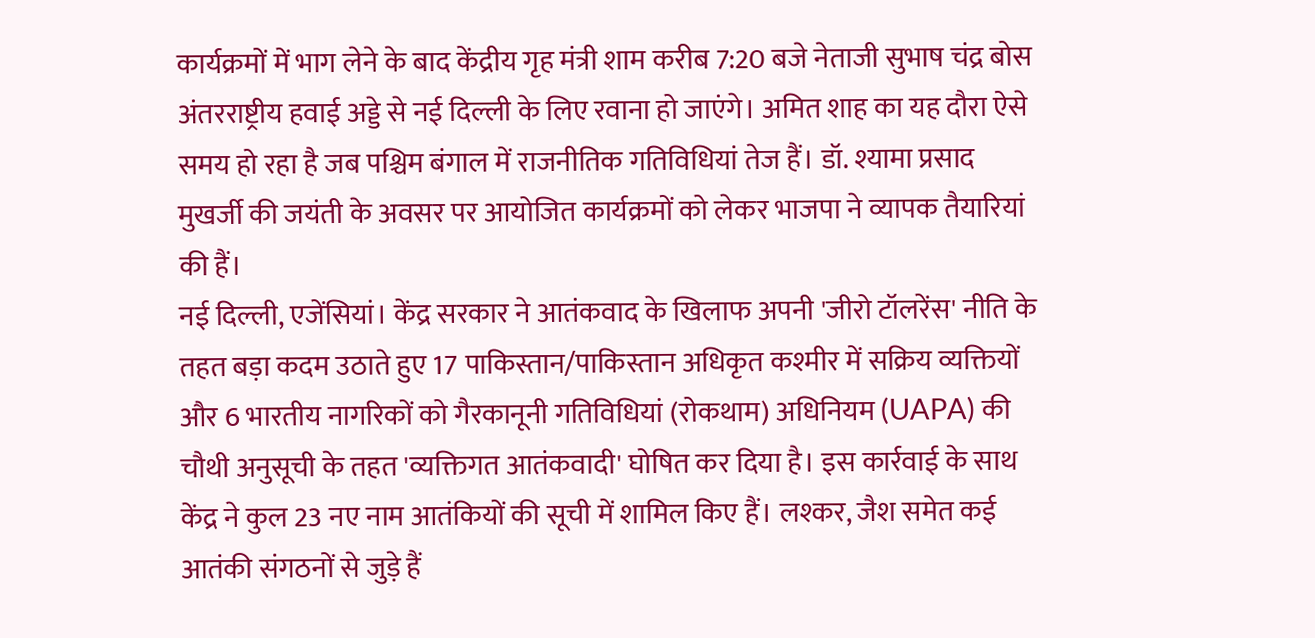कार्यक्रमों में भाग लेने के बाद केंद्रीय गृह मंत्री शाम करीब 7:20 बजे नेताजी सुभाष चंद्र बोस अंतरराष्ट्रीय हवाई अड्डे से नई दिल्ली के लिए रवाना हो जाएंगे। अमित शाह का यह दौरा ऐसे समय हो रहा है जब पश्चिम बंगाल में राजनीतिक गतिविधियां तेज हैं। डॉ. श्यामा प्रसाद मुखर्जी की जयंती के अवसर पर आयोजित कार्यक्रमों को लेकर भाजपा ने व्यापक तैयारियां की हैं।
नई दिल्ली, एजेंसियां। केंद्र सरकार ने आतंकवाद के खिलाफ अपनी 'जीरो टॉलरेंस' नीति के तहत बड़ा कदम उठाते हुए 17 पाकिस्तान/पाकिस्तान अधिकृत कश्मीर में सक्रिय व्यक्तियों और 6 भारतीय नागरिकों को गैरकानूनी गतिविधियां (रोकथाम) अधिनियम (UAPA) की चौथी अनुसूची के तहत 'व्यक्तिगत आतंकवादी' घोषित कर दिया है। इस कार्रवाई के साथ केंद्र ने कुल 23 नए नाम आतंकियों की सूची में शामिल किए हैं। लश्कर, जैश समेत कई आतंकी संगठनों से जुड़े हैं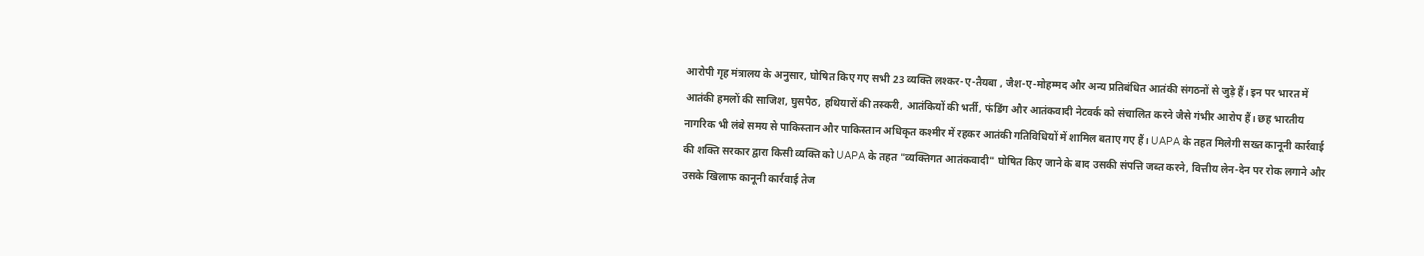आरोपी गृह मंत्रालय के अनुसार, घोषित किए गए सभी 23 व्यक्ति लश्कर-ए-तैयबा , जैश-ए-मोहम्मद और अन्य प्रतिबंधित आतंकी संगठनों से जुड़े हैं। इन पर भारत में आतंकी हमलों की साजिश, घुसपैठ, हथियारों की तस्करी, आतंकियों की भर्ती, फंडिंग और आतंकवादी नेटवर्क को संचालित करने जैसे गंभीर आरोप हैं। छह भारतीय नागरिक भी लंबे समय से पाकिस्तान और पाकिस्तान अधिकृत कश्मीर में रहकर आतंकी गतिविधियों में शामिल बताए गए हैं। UAPA के तहत मिलेगी सख्त कानूनी कार्रवाई की शक्ति सरकार द्वारा किसी व्यक्ति को UAPA के तहत "व्यक्तिगत आतंकवादी" घोषित किए जाने के बाद उसकी संपत्ति जब्त करने, वित्तीय लेन-देन पर रोक लगाने और उसके खिलाफ कानूनी कार्रवाई तेज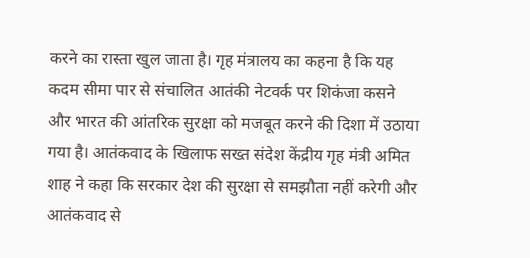करने का रास्ता खुल जाता है। गृह मंत्रालय का कहना है कि यह कदम सीमा पार से संचालित आतंकी नेटवर्क पर शिकंजा कसने और भारत की आंतरिक सुरक्षा को मजबूत करने की दिशा में उठाया गया है। आतंकवाद के खिलाफ सख्त संदेश केंद्रीय गृह मंत्री अमित शाह ने कहा कि सरकार देश की सुरक्षा से समझौता नहीं करेगी और आतंकवाद से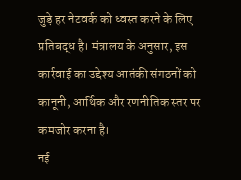जुड़े हर नेटवर्क को ध्वस्त करने के लिए प्रतिबद्ध है। मंत्रालय के अनुसार, इस कार्रवाई का उद्देश्य आतंकी संगठनों को कानूनी, आर्थिक और रणनीतिक स्तर पर कमजोर करना है।
नई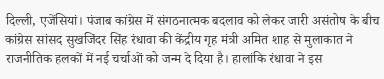दिल्ली, एजेंसियां। पंजाब कांग्रेस में संगठनात्मक बदलाव को लेकर जारी असंतोष के बीच कांग्रेस सांसद सुखजिंदर सिंह रंधावा की केंद्रीय गृह मंत्री अमित शाह से मुलाकात ने राजनीतिक हलकों में नई चर्चाओं को जन्म दे दिया है। हालांकि रंधावा ने इस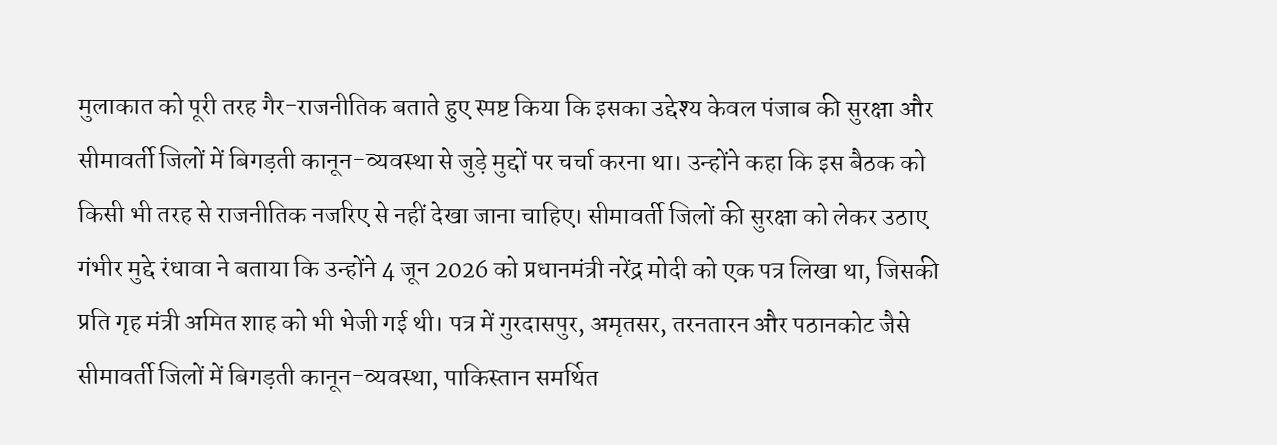मुलाकात को पूरी तरह गैर-राजनीतिक बताते हुए स्पष्ट किया कि इसका उद्देश्य केवल पंजाब की सुरक्षा और सीमावर्ती जिलों में बिगड़ती कानून-व्यवस्था से जुड़े मुद्दों पर चर्चा करना था। उन्होंने कहा कि इस बैठक को किसी भी तरह से राजनीतिक नजरिए से नहीं देखा जाना चाहिए। सीमावर्ती जिलों की सुरक्षा को लेकर उठाए गंभीर मुद्दे रंधावा ने बताया कि उन्होंने 4 जून 2026 को प्रधानमंत्री नरेंद्र मोदी को एक पत्र लिखा था, जिसकी प्रति गृह मंत्री अमित शाह को भी भेजी गई थी। पत्र में गुरदासपुर, अमृतसर, तरनतारन और पठानकोट जैसे सीमावर्ती जिलों में बिगड़ती कानून-व्यवस्था, पाकिस्तान समर्थित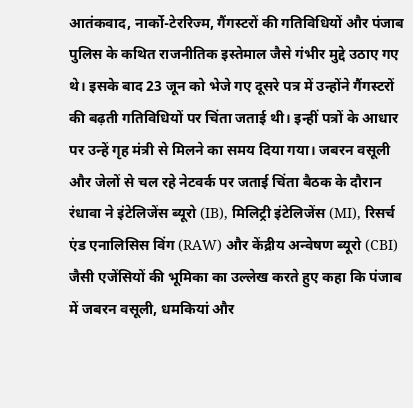आतंकवाद, नार्को-टेररिज्म, गैंगस्टरों की गतिविधियों और पंजाब पुलिस के कथित राजनीतिक इस्तेमाल जैसे गंभीर मुद्दे उठाए गए थे। इसके बाद 23 जून को भेजे गए दूसरे पत्र में उन्होंने गैंगस्टरों की बढ़ती गतिविधियों पर चिंता जताई थी। इन्हीं पत्रों के आधार पर उन्हें गृह मंत्री से मिलने का समय दिया गया। जबरन वसूली और जेलों से चल रहे नेटवर्क पर जताई चिंता बैठक के दौरान रंधावा ने इंटेलिजेंस ब्यूरो (IB), मिलिट्री इंटेलिजेंस (MI), रिसर्च एंड एनालिसिस विंग (RAW) और केंद्रीय अन्वेषण ब्यूरो (CBI) जैसी एजेंसियों की भूमिका का उल्लेख करते हुए कहा कि पंजाब में जबरन वसूली, धमकियां और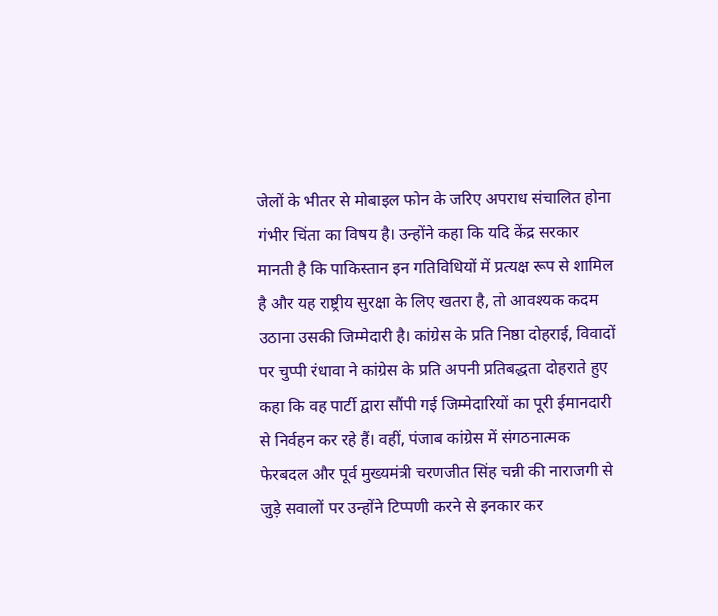जेलों के भीतर से मोबाइल फोन के जरिए अपराध संचालित होना गंभीर चिंता का विषय है। उन्होंने कहा कि यदि केंद्र सरकार मानती है कि पाकिस्तान इन गतिविधियों में प्रत्यक्ष रूप से शामिल है और यह राष्ट्रीय सुरक्षा के लिए खतरा है, तो आवश्यक कदम उठाना उसकी जिम्मेदारी है। कांग्रेस के प्रति निष्ठा दोहराई, विवादों पर चुप्पी रंधावा ने कांग्रेस के प्रति अपनी प्रतिबद्धता दोहराते हुए कहा कि वह पार्टी द्वारा सौंपी गई जिम्मेदारियों का पूरी ईमानदारी से निर्वहन कर रहे हैं। वहीं, पंजाब कांग्रेस में संगठनात्मक फेरबदल और पूर्व मुख्यमंत्री चरणजीत सिंह चन्नी की नाराजगी से जुड़े सवालों पर उन्होंने टिप्पणी करने से इनकार कर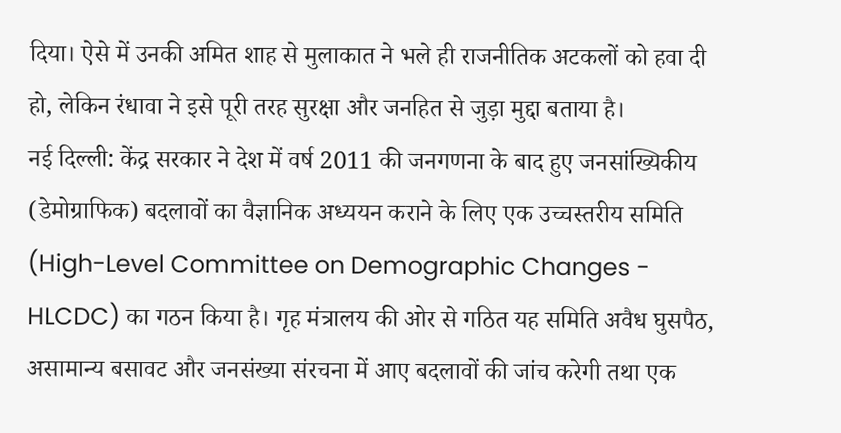दिया। ऐसे में उनकी अमित शाह से मुलाकात ने भले ही राजनीतिक अटकलों को हवा दी हो, लेकिन रंधावा ने इसे पूरी तरह सुरक्षा और जनहित से जुड़ा मुद्दा बताया है।
नई दिल्ली: केंद्र सरकार ने देश में वर्ष 2011 की जनगणना के बाद हुए जनसांख्यिकीय (डेमोग्राफिक) बदलावों का वैज्ञानिक अध्ययन कराने के लिए एक उच्चस्तरीय समिति (High-Level Committee on Demographic Changes - HLCDC) का गठन किया है। गृह मंत्रालय की ओर से गठित यह समिति अवैध घुसपैठ, असामान्य बसावट और जनसंख्या संरचना में आए बदलावों की जांच करेगी तथा एक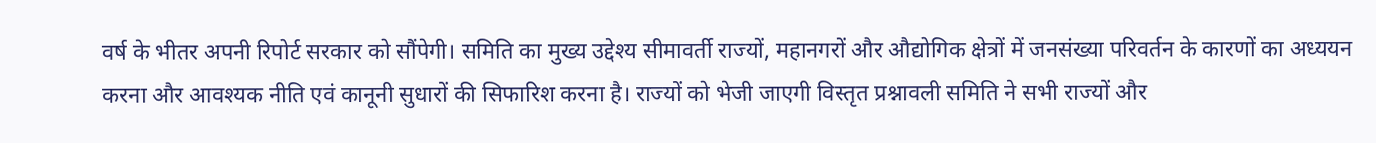वर्ष के भीतर अपनी रिपोर्ट सरकार को सौंपेगी। समिति का मुख्य उद्देश्य सीमावर्ती राज्यों, महानगरों और औद्योगिक क्षेत्रों में जनसंख्या परिवर्तन के कारणों का अध्ययन करना और आवश्यक नीति एवं कानूनी सुधारों की सिफारिश करना है। राज्यों को भेजी जाएगी विस्तृत प्रश्नावली समिति ने सभी राज्यों और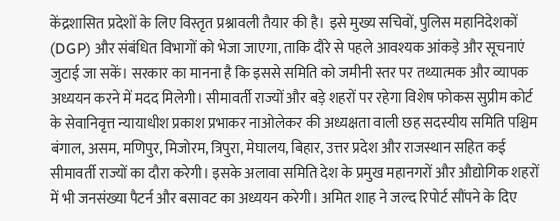केंद्रशासित प्रदेशों के लिए विस्तृत प्रश्नावली तैयार की है। इसे मुख्य सचिवों, पुलिस महानिदेशकों (DGP) और संबंधित विभागों को भेजा जाएगा, ताकि दौरे से पहले आवश्यक आंकड़े और सूचनाएं जुटाई जा सकें। सरकार का मानना है कि इससे समिति को जमीनी स्तर पर तथ्यात्मक और व्यापक अध्ययन करने में मदद मिलेगी। सीमावर्ती राज्यों और बड़े शहरों पर रहेगा विशेष फोकस सुप्रीम कोर्ट के सेवानिवृत्त न्यायाधीश प्रकाश प्रभाकर नाओलेकर की अध्यक्षता वाली छह सदस्यीय समिति पश्चिम बंगाल, असम, मणिपुर, मिजोरम, त्रिपुरा, मेघालय, बिहार, उत्तर प्रदेश और राजस्थान सहित कई सीमावर्ती राज्यों का दौरा करेगी। इसके अलावा समिति देश के प्रमुख महानगरों और औद्योगिक शहरों में भी जनसंख्या पैटर्न और बसावट का अध्ययन करेगी। अमित शाह ने जल्द रिपोर्ट सौंपने के दिए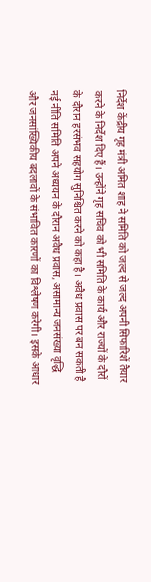निर्देश केंद्रीय गृह मंत्री अमित शाह ने समिति को जल्द से जल्द अपनी सिफारिशें तैयार करने के निर्देश दिए हैं। उन्होंने गृह सचिव को भी समिति के कार्य और राज्यों के दौरों के दौरान हरसंभव सहयोग सुनिश्चित करने को कहा है। अवैध प्रवास पर बन सकती है नई नीति समिति अपने अध्ययन के दौरान अवैध प्रवास, असामान्य जनसंख्या वृद्धि और जनसांख्यिकीय बदलावों के संभावित कारणों का विश्लेषण करेगी। इसके आधार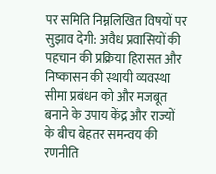पर समिति निम्नलिखित विषयों पर सुझाव देगी: अवैध प्रवासियों की पहचान की प्रक्रिया हिरासत और निष्कासन की स्थायी व्यवस्था सीमा प्रबंधन को और मजबूत बनाने के उपाय केंद्र और राज्यों के बीच बेहतर समन्वय की रणनीति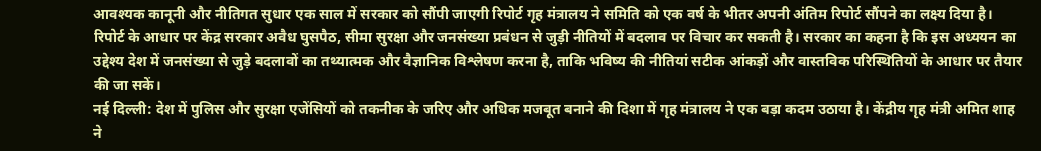आवश्यक कानूनी और नीतिगत सुधार एक साल में सरकार को सौंपी जाएगी रिपोर्ट गृह मंत्रालय ने समिति को एक वर्ष के भीतर अपनी अंतिम रिपोर्ट सौंपने का लक्ष्य दिया है। रिपोर्ट के आधार पर केंद्र सरकार अवैध घुसपैठ, सीमा सुरक्षा और जनसंख्या प्रबंधन से जुड़ी नीतियों में बदलाव पर विचार कर सकती है। सरकार का कहना है कि इस अध्ययन का उद्देश्य देश में जनसंख्या से जुड़े बदलावों का तथ्यात्मक और वैज्ञानिक विश्लेषण करना है, ताकि भविष्य की नीतियां सटीक आंकड़ों और वास्तविक परिस्थितियों के आधार पर तैयार की जा सकें।
नई दिल्ली: देश में पुलिस और सुरक्षा एजेंसियों को तकनीक के जरिए और अधिक मजबूत बनाने की दिशा में गृह मंत्रालय ने एक बड़ा कदम उठाया है। केंद्रीय गृह मंत्री अमित शाह ने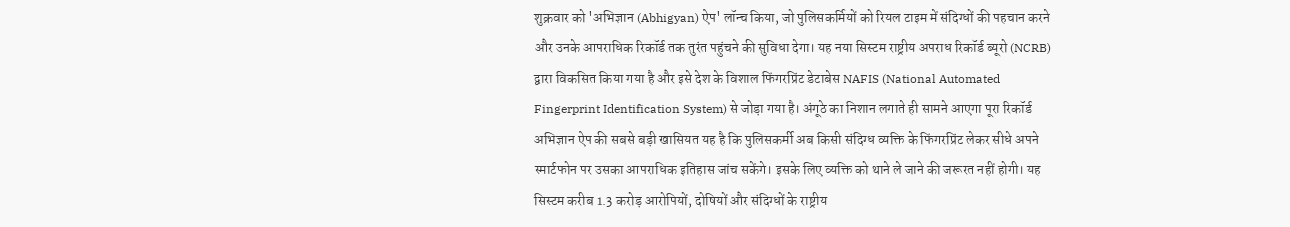शुक्रवार को 'अभिज्ञान (Abhigyan) ऐप' लॉन्च किया, जो पुलिसकर्मियों को रियल टाइम में संदिग्धों की पहचान करने और उनके आपराधिक रिकॉर्ड तक तुरंत पहुंचने की सुविधा देगा। यह नया सिस्टम राष्ट्रीय अपराध रिकॉर्ड ब्यूरो (NCRB) द्वारा विकसित किया गया है और इसे देश के विशाल फिंगरप्रिंट डेटाबेस NAFIS (National Automated Fingerprint Identification System) से जोड़ा गया है। अंगूठे का निशान लगाते ही सामने आएगा पूरा रिकॉर्ड अभिज्ञान ऐप की सबसे बड़ी खासियत यह है कि पुलिसकर्मी अब किसी संदिग्ध व्यक्ति के फिंगरप्रिंट लेकर सीधे अपने स्मार्टफोन पर उसका आपराधिक इतिहास जांच सकेंगे। इसके लिए व्यक्ति को थाने ले जाने की जरूरत नहीं होगी। यह सिस्टम करीब 1.3 करोड़ आरोपियों, दोषियों और संदिग्धों के राष्ट्रीय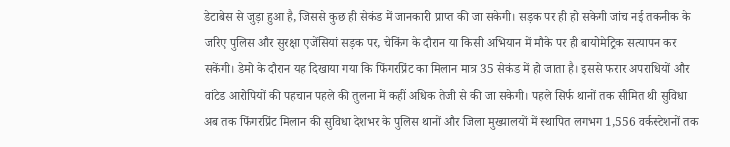डेटाबेस से जुड़ा हुआ है, जिससे कुछ ही सेकंड में जानकारी प्राप्त की जा सकेगी। सड़क पर ही हो सकेगी जांच नई तकनीक के जरिए पुलिस और सुरक्षा एजेंसियां सड़क पर, चेकिंग के दौरान या किसी अभियान में मौके पर ही बायोमेट्रिक सत्यापन कर सकेंगी। डेमो के दौरान यह दिखाया गया कि फिंगरप्रिंट का मिलान मात्र 35 सेकंड में हो जाता है। इससे फरार अपराधियों और वांटेड आरोपियों की पहचान पहले की तुलना में कहीं अधिक तेजी से की जा सकेगी। पहले सिर्फ थानों तक सीमित थी सुविधा अब तक फिंगरप्रिंट मिलान की सुविधा देशभर के पुलिस थानों और जिला मुख्यालयों में स्थापित लगभग 1,556 वर्कस्टेशनों तक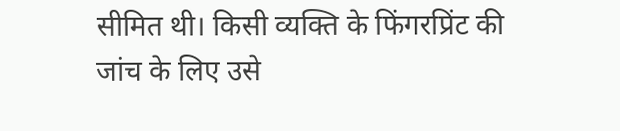सीमित थी। किसी व्यक्ति के फिंगरप्रिंट की जांच के लिए उसे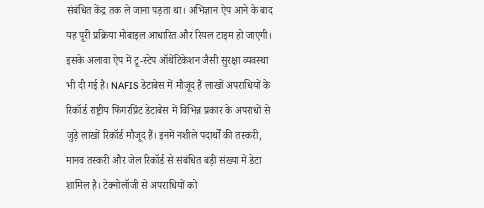संबंधित केंद्र तक ले जाना पड़ता था। अभिज्ञान ऐप आने के बाद यह पूरी प्रक्रिया मोबाइल आधारित और रियल टाइम हो जाएगी। इसके अलावा ऐप में टू-स्टेप ऑथेंटिकेशन जैसी सुरक्षा व्यवस्था भी दी गई है। NAFIS डेटाबेस में मौजूद हैं लाखों अपराधियों के रिकॉर्ड राष्ट्रीय फिंगरप्रिंट डेटाबेस में विभिन्न प्रकार के अपराधों से जुड़े लाखों रिकॉर्ड मौजूद हैं। इनमें नशीले पदार्थों की तस्करी, मानव तस्करी और जेल रिकॉर्ड से संबंधित बड़ी संख्या में डेटा शामिल है। टेक्नोलॉजी से अपराधियों को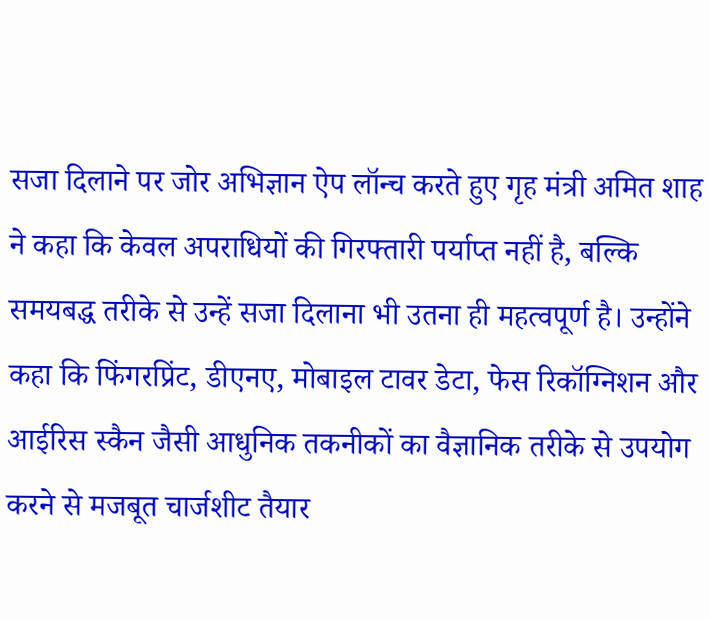सजा दिलाने पर जोर अभिज्ञान ऐप लॉन्च करते हुए गृह मंत्री अमित शाह ने कहा कि केवल अपराधियों की गिरफ्तारी पर्याप्त नहीं है, बल्कि समयबद्ध तरीके से उन्हें सजा दिलाना भी उतना ही महत्वपूर्ण है। उन्होंने कहा कि फिंगरप्रिंट, डीएनए, मोबाइल टावर डेटा, फेस रिकॉग्निशन और आईरिस स्कैन जैसी आधुनिक तकनीकों का वैज्ञानिक तरीके से उपयोग करने से मजबूत चार्जशीट तैयार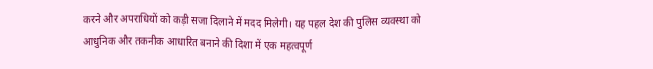करने और अपराधियों को कड़ी सजा दिलाने में मदद मिलेगी। यह पहल देश की पुलिस व्यवस्था को आधुनिक और तकनीक आधारित बनाने की दिशा में एक महत्वपूर्ण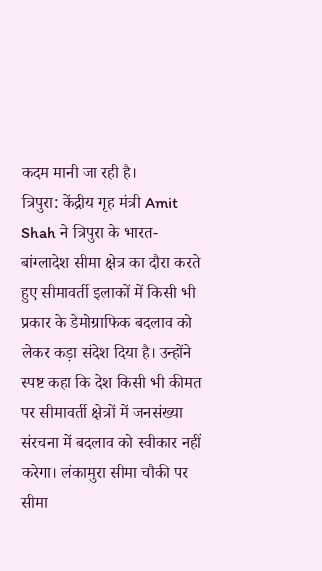कदम मानी जा रही है।
त्रिपुरा: केंद्रीय गृह मंत्री Amit Shah ने त्रिपुरा के भारत-बांग्लादेश सीमा क्षेत्र का दौरा करते हुए सीमावर्ती इलाकों में किसी भी प्रकार के डेमोग्राफिक बदलाव को लेकर कड़ा संदेश दिया है। उन्होंने स्पष्ट कहा कि देश किसी भी कीमत पर सीमावर्ती क्षेत्रों में जनसंख्या संरचना में बदलाव को स्वीकार नहीं करेगा। लंकामुरा सीमा चौकी पर सीमा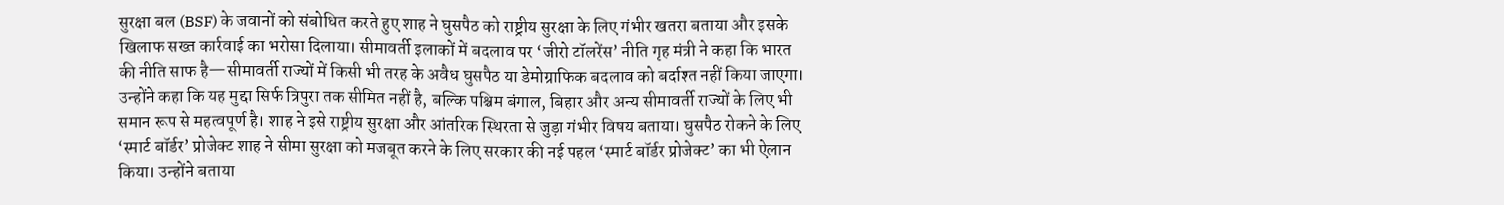सुरक्षा बल (BSF) के जवानों को संबोधित करते हुए शाह ने घुसपैठ को राष्ट्रीय सुरक्षा के लिए गंभीर खतरा बताया और इसके खिलाफ सख्त कार्रवाई का भरोसा दिलाया। सीमावर्ती इलाकों में बदलाव पर ‘जीरो टॉलरेंस’ नीति गृह मंत्री ने कहा कि भारत की नीति साफ है—सीमावर्ती राज्यों में किसी भी तरह के अवैध घुसपैठ या डेमोग्राफिक बदलाव को बर्दाश्त नहीं किया जाएगा। उन्होंने कहा कि यह मुद्दा सिर्फ त्रिपुरा तक सीमित नहीं है, बल्कि पश्चिम बंगाल, बिहार और अन्य सीमावर्ती राज्यों के लिए भी समान रूप से महत्वपूर्ण है। शाह ने इसे राष्ट्रीय सुरक्षा और आंतरिक स्थिरता से जुड़ा गंभीर विषय बताया। घुसपैठ रोकने के लिए ‘स्मार्ट बॉर्डर’ प्रोजेक्ट शाह ने सीमा सुरक्षा को मजबूत करने के लिए सरकार की नई पहल ‘स्मार्ट बॉर्डर प्रोजेक्ट’ का भी ऐलान किया। उन्होंने बताया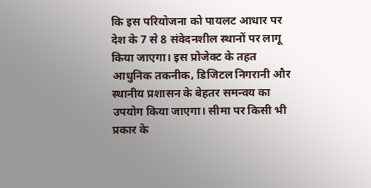कि इस परियोजना को पायलट आधार पर देश के 7 से 8 संवेदनशील स्थानों पर लागू किया जाएगा। इस प्रोजेक्ट के तहत आधुनिक तकनीक, डिजिटल निगरानी और स्थानीय प्रशासन के बेहतर समन्वय का उपयोग किया जाएगा। सीमा पर किसी भी प्रकार के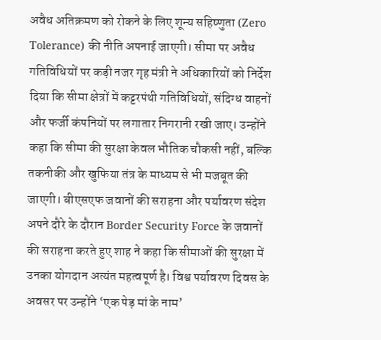अवैध अतिक्रमण को रोकने के लिए शून्य सहिष्णुता (Zero Tolerance) की नीति अपनाई जाएगी। सीमा पर अवैध गतिविधियों पर कड़ी नजर गृह मंत्री ने अधिकारियों को निर्देश दिया कि सीमा क्षेत्रों में कट्टरपंथी गतिविधियों, संदिग्ध वाहनों और फर्जी कंपनियों पर लगातार निगरानी रखी जाए। उन्होंने कहा कि सीमा की सुरक्षा केवल भौतिक चौकसी नहीं, बल्कि तकनीकी और खुफिया तंत्र के माध्यम से भी मजबूत की जाएगी। बीएसएफ जवानों की सराहना और पर्यावरण संदेश अपने दौरे के दौरान Border Security Force के जवानों की सराहना करते हुए शाह ने कहा कि सीमाओं की सुरक्षा में उनका योगदान अत्यंत महत्वपूर्ण है। विश्व पर्यावरण दिवस के अवसर पर उन्होंने ‘एक पेड़ मां के नाम’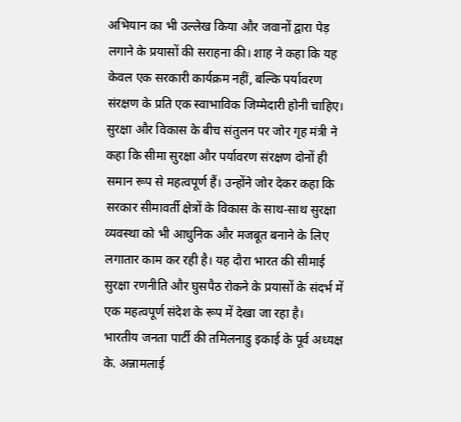अभियान का भी उल्लेख किया और जवानों द्वारा पेड़ लगाने के प्रयासों की सराहना की। शाह ने कहा कि यह केवल एक सरकारी कार्यक्रम नहीं, बल्कि पर्यावरण संरक्षण के प्रति एक स्वाभाविक जिम्मेदारी होनी चाहिए। सुरक्षा और विकास के बीच संतुलन पर जोर गृह मंत्री ने कहा कि सीमा सुरक्षा और पर्यावरण संरक्षण दोनों ही समान रूप से महत्वपूर्ण हैं। उन्होंने जोर देकर कहा कि सरकार सीमावर्ती क्षेत्रों के विकास के साथ-साथ सुरक्षा व्यवस्था को भी आधुनिक और मजबूत बनाने के लिए लगातार काम कर रही है। यह दौरा भारत की सीमाई सुरक्षा रणनीति और घुसपैठ रोकने के प्रयासों के संदर्भ में एक महत्वपूर्ण संदेश के रूप में देखा जा रहा है।
भारतीय जनता पार्टी की तमिलनाडु इकाई के पूर्व अध्यक्ष के. अन्नामलाई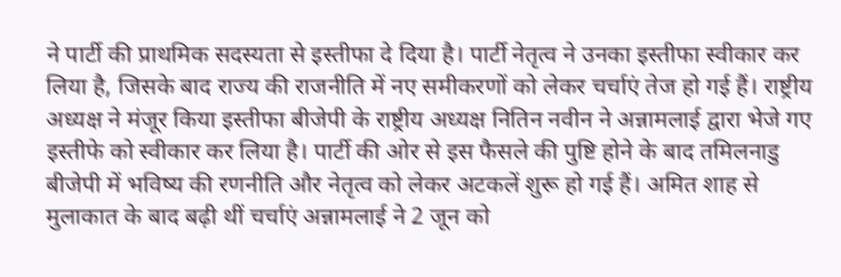ने पार्टी की प्राथमिक सदस्यता से इस्तीफा दे दिया है। पार्टी नेतृत्व ने उनका इस्तीफा स्वीकार कर लिया है, जिसके बाद राज्य की राजनीति में नए समीकरणों को लेकर चर्चाएं तेज हो गई हैं। राष्ट्रीय अध्यक्ष ने मंजूर किया इस्तीफा बीजेपी के राष्ट्रीय अध्यक्ष नितिन नवीन ने अन्नामलाई द्वारा भेजे गए इस्तीफे को स्वीकार कर लिया है। पार्टी की ओर से इस फैसले की पुष्टि होने के बाद तमिलनाडु बीजेपी में भविष्य की रणनीति और नेतृत्व को लेकर अटकलें शुरू हो गई हैं। अमित शाह से मुलाकात के बाद बढ़ी थीं चर्चाएं अन्नामलाई ने 2 जून को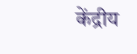केंद्रीय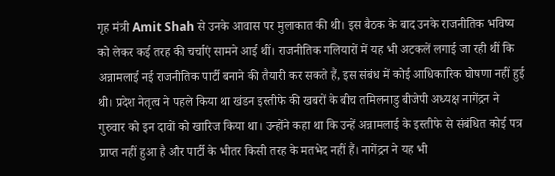गृह मंत्री Amit Shah से उनके आवास पर मुलाकात की थी। इस बैठक के बाद उनके राजनीतिक भविष्य को लेकर कई तरह की चर्चाएं सामने आई थीं। राजनीतिक गलियारों में यह भी अटकलें लगाई जा रही थीं कि अन्नामलाई नई राजनीतिक पार्टी बनाने की तैयारी कर सकते हैं, इस संबंध में कोई आधिकारिक घोषणा नहीं हुई थी। प्रदेश नेतृत्व ने पहले किया था खंडन इस्तीफे की खबरों के बीच तमिलनाडु बीजेपी अध्यक्ष नागेंद्रन ने गुरुवार को इन दावों को खारिज किया था। उन्होंने कहा था कि उन्हें अन्नामलाई के इस्तीफे से संबंधित कोई पत्र प्राप्त नहीं हुआ है और पार्टी के भीतर किसी तरह के मतभेद नहीं हैं। नागेंद्रन ने यह भी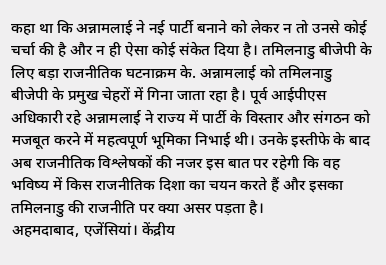कहा था कि अन्नामलाई ने नई पार्टी बनाने को लेकर न तो उनसे कोई चर्चा की है और न ही ऐसा कोई संकेत दिया है। तमिलनाडु बीजेपी के लिए बड़ा राजनीतिक घटनाक्रम के. अन्नामलाई को तमिलनाडु बीजेपी के प्रमुख चेहरों में गिना जाता रहा है। पूर्व आईपीएस अधिकारी रहे अन्नामलाई ने राज्य में पार्टी के विस्तार और संगठन को मजबूत करने में महत्वपूर्ण भूमिका निभाई थी। उनके इस्तीफे के बाद अब राजनीतिक विश्लेषकों की नजर इस बात पर रहेगी कि वह भविष्य में किस राजनीतिक दिशा का चयन करते हैं और इसका तमिलनाडु की राजनीति पर क्या असर पड़ता है।
अहमदाबाद, एजेंसियां। केंद्रीय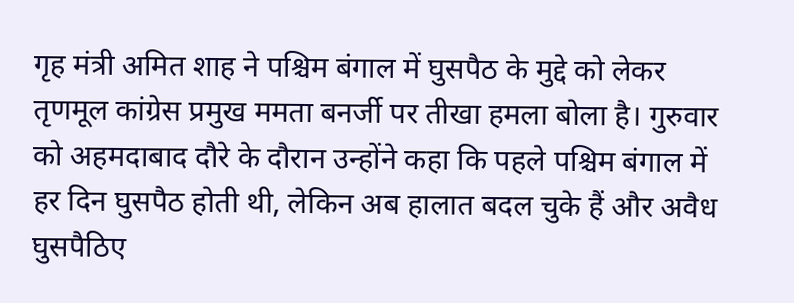गृह मंत्री अमित शाह ने पश्चिम बंगाल में घुसपैठ के मुद्दे को लेकर तृणमूल कांग्रेस प्रमुख ममता बनर्जी पर तीखा हमला बोला है। गुरुवार को अहमदाबाद दौरे के दौरान उन्होंने कहा कि पहले पश्चिम बंगाल में हर दिन घुसपैठ होती थी, लेकिन अब हालात बदल चुके हैं और अवैध घुसपैठिए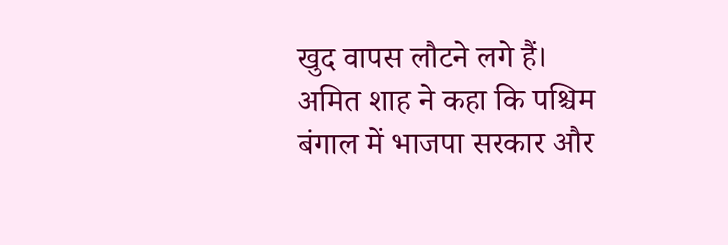खुद वापस लौटने लगे हैं। अमित शाह ने कहा कि पश्चिम बंगाल में भाजपा सरकार और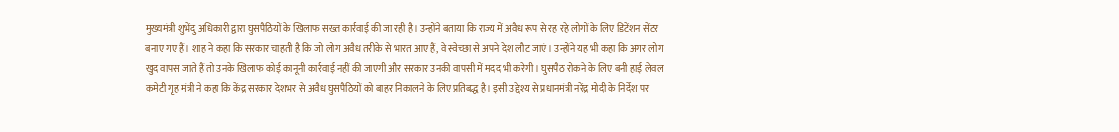मुख्यमंत्री शुभेंदु अधिकारी द्वारा घुसपैठियों के खिलाफ सख्त कार्रवाई की जा रही है। उन्होंने बताया कि राज्य में अवैध रूप से रह रहे लोगों के लिए डिटेंशन सेंटर बनाए गए हैं। शाह ने कहा कि सरकार चाहती है कि जो लोग अवैध तरीके से भारत आए हैं, वे स्वेच्छा से अपने देश लौट जाएं। उन्होंने यह भी कहा कि अगर लोग खुद वापस जाते हैं तो उनके खिलाफ कोई कानूनी कार्रवाई नहीं की जाएगी और सरकार उनकी वापसी में मदद भी करेगी। घुसपैठ रोकने के लिए बनी हाई लेवल कमेटी गृह मंत्री ने कहा कि केंद्र सरकार देशभर से अवैध घुसपैठियों को बाहर निकालने के लिए प्रतिबद्ध है। इसी उद्देश्य से प्रधानमंत्री नरेंद्र मोदी के निर्देश पर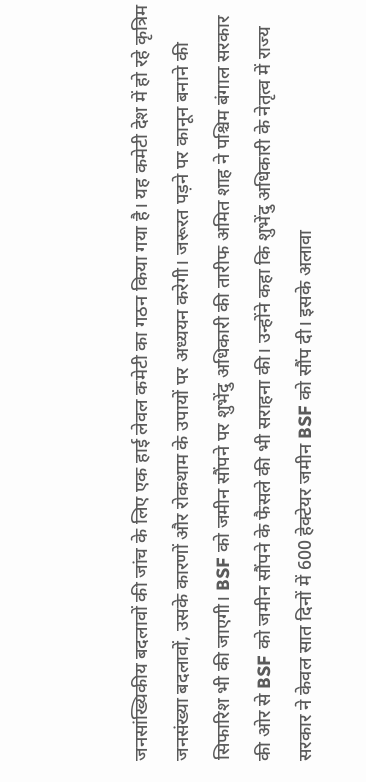जनसांख्यिकीय बदलावों की जांच के लिए एक हाई लेवल कमेटी का गठन किया गया है। यह कमेटी देश में हो रहे कृत्रिम जनसंख्या बदलावों, उसके कारणों और रोकथाम के उपायों पर अध्ययन करेगी। जरूरत पड़ने पर कानून बनाने की सिफारिश भी की जाएगी। BSF को जमीन सौंपने पर शुभेंदु अधिकारी की तारीफ अमित शाह ने पश्चिम बंगाल सरकार की ओर से BSF को जमीन सौंपने के फैसले की भी सराहना की। उन्होंने कहा कि शुभेंदु अधिकारी के नेतृत्व में राज्य सरकार ने केवल सात दिनों में 600 हेक्टेयर जमीन BSF को सौंप दी। इसके अलावा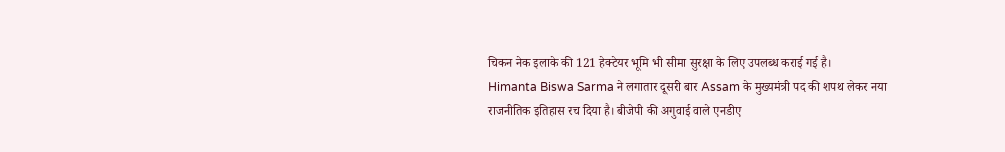चिकन नेक इलाके की 121 हेक्टेयर भूमि भी सीमा सुरक्षा के लिए उपलब्ध कराई गई है।
Himanta Biswa Sarma ने लगातार दूसरी बार Assam के मुख्यमंत्री पद की शपथ लेकर नया राजनीतिक इतिहास रच दिया है। बीजेपी की अगुवाई वाले एनडीए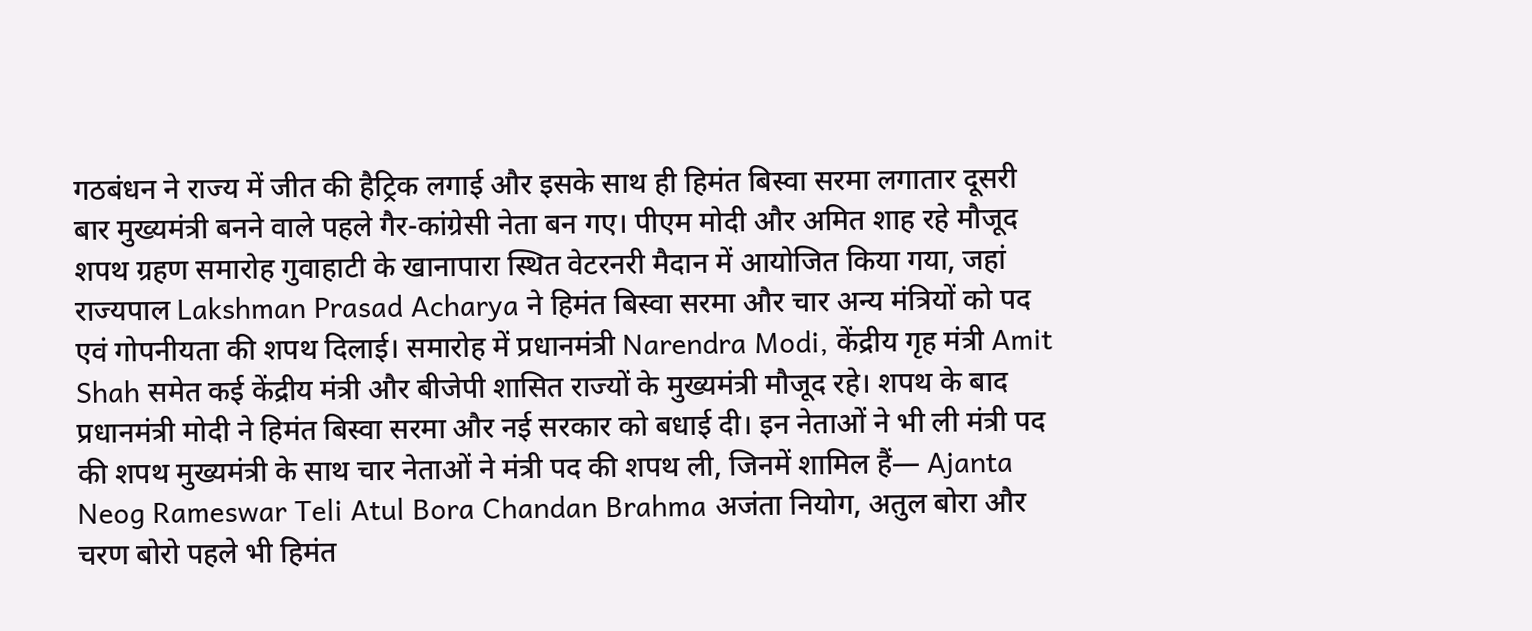गठबंधन ने राज्य में जीत की हैट्रिक लगाई और इसके साथ ही हिमंत बिस्वा सरमा लगातार दूसरी बार मुख्यमंत्री बनने वाले पहले गैर-कांग्रेसी नेता बन गए। पीएम मोदी और अमित शाह रहे मौजूद शपथ ग्रहण समारोह गुवाहाटी के खानापारा स्थित वेटरनरी मैदान में आयोजित किया गया, जहां राज्यपाल Lakshman Prasad Acharya ने हिमंत बिस्वा सरमा और चार अन्य मंत्रियों को पद एवं गोपनीयता की शपथ दिलाई। समारोह में प्रधानमंत्री Narendra Modi, केंद्रीय गृह मंत्री Amit Shah समेत कई केंद्रीय मंत्री और बीजेपी शासित राज्यों के मुख्यमंत्री मौजूद रहे। शपथ के बाद प्रधानमंत्री मोदी ने हिमंत बिस्वा सरमा और नई सरकार को बधाई दी। इन नेताओं ने भी ली मंत्री पद की शपथ मुख्यमंत्री के साथ चार नेताओं ने मंत्री पद की शपथ ली, जिनमें शामिल हैं— Ajanta Neog Rameswar Teli Atul Bora Chandan Brahma अजंता नियोग, अतुल बोरा और चरण बोरो पहले भी हिमंत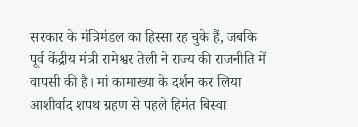सरकार के मंत्रिमंडल का हिस्सा रह चुके हैं, जबकि पूर्व केंद्रीय मंत्री रामेश्वर तेली ने राज्य की राजनीति में वापसी की है। मां कामाख्या के दर्शन कर लिया आशीर्वाद शपथ ग्रहण से पहले हिमंत बिस्वा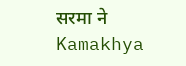सरमा ने Kamakhya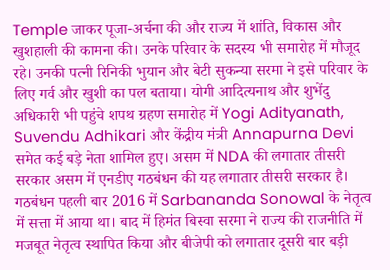Temple जाकर पूजा-अर्चना की और राज्य में शांति, विकास और खुशहाली की कामना की। उनके परिवार के सदस्य भी समारोह में मौजूद रहे। उनकी पत्नी रिनिकी भुयान और बेटी सुकन्या सरमा ने इसे परिवार के लिए गर्व और खुशी का पल बताया। योगी आदित्यनाथ और शुभेंदु अधिकारी भी पहुंचे शपथ ग्रहण समारोह में Yogi Adityanath, Suvendu Adhikari और केंद्रीय मंत्री Annapurna Devi समेत कई बड़े नेता शामिल हुए। असम में NDA की लगातार तीसरी सरकार असम में एनडीए गठबंधन की यह लगातार तीसरी सरकार है। गठबंधन पहली बार 2016 में Sarbananda Sonowal के नेतृत्व में सत्ता में आया था। बाद में हिमंत बिस्वा सरमा ने राज्य की राजनीति में मजबूत नेतृत्व स्थापित किया और बीजेपी को लगातार दूसरी बार बड़ी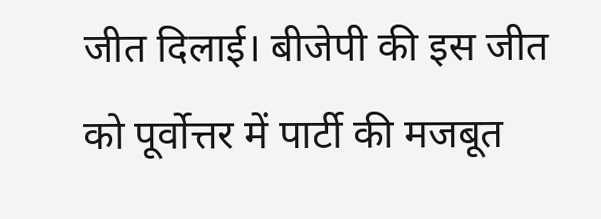जीत दिलाई। बीजेपी की इस जीत को पूर्वोत्तर में पार्टी की मजबूत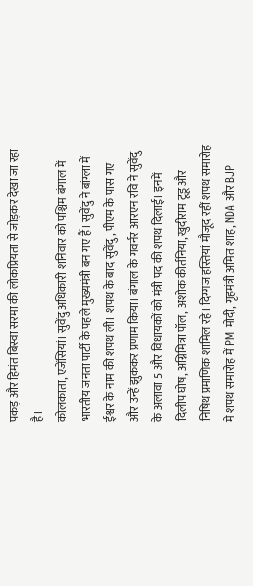पकड़ और हिमंत बिस्वा सरमा की लोकप्रियता से जोड़कर देखा जा रहा है।
कोलकाता, एजेंसियां। सुवेंदु अधिकारी शनिवार को पश्चिम बंगाल में भारतीय जनता पार्टी के पहले मुख्यमंत्री बन गए हैं। सुवेंदु ने बांग्ला में ईश्वर के नाम की शपथ ली। शपथ के बाद सुवेंदु, पीएम के पास गए और उन्हें झुककर प्रणाम किया। बंगाल के गवर्नर आरएन रवि ने सुवेंदु के अलावा 5 और विधायकों को मंत्री पद की शपथ दिलाई। इनमें दिलीप घोष, अग्निमित्रा पॉल, अशोक कीर्तनिया, खुदीराम टूडू और निषिथ प्रमाणिक शामिल रहे। दिग्गज हस्तियां मौजूद रहीं शपथ समारोह मे शपथ समारोह में PM मोदी, गृहमंत्री अमित शाह, NDA और BJP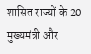शासित राज्यों के 20 मुख्यमंत्री और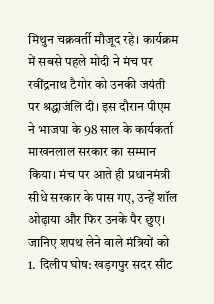मिथुन चक्रवर्ती मौजूद रहे। कार्यक्रम में सबसे पहले मोदी ने मंच पर रवींद्रनाथ टैगोर को उनकी जयंती पर श्रद्धाजंलि दी। इस दौरान पीएम ने भाजपा के 98 साल के कार्यकर्ता माखनलाल सरकार का सम्मान किया। मंच पर आते ही प्रधानमंत्री सीधे सरकार के पास गए, उन्हें शॉल ओढ़ाया और फिर उनके पैर छुए। जानिए शपथ लेने वाले मंत्रियों को 1. दिलीप घोष: खड़गपुर सदर सीट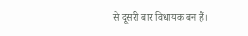से दूसरी बार विधायक बन हैं।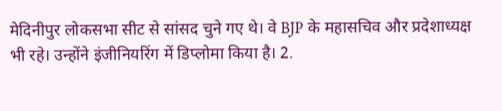मेदिनीपुर लोकसभा सीट से सांसद चुने गए थे। वे BJP के महासचिव और प्रदेशाध्यक्ष भी रहे। उन्होंने इंजीनियरिंग में डिप्लोमा किया है। 2.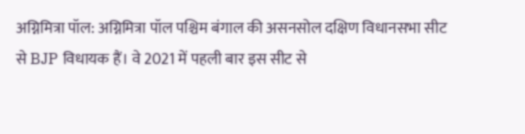अग्निमित्रा पॉल: अग्निमित्रा पॉल पश्चिम बंगाल की असनसोल दक्षिण विधानसभा सीट से BJP विधायक हैं। वे 2021 में पहली बार इस सीट से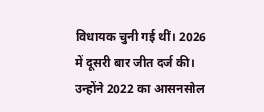विधायक चुनी गई थीं। 2026 में दूसरी बार जीत दर्ज की। उन्होंने 2022 का आसनसोल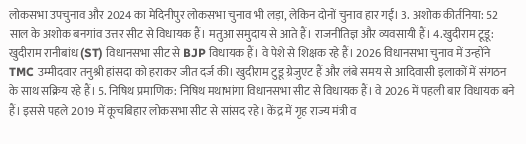लोकसभा उपचुनाव और 2024 का मेदिनीपुर लोकसभा चुनाव भी लड़ा, लेकिन दोनों चुनाव हार गईं। 3. अशोक कीर्तनिया: 52 साल के अशोक बनगांव उत्तर सीट से विधायक हैं। मतुआ समुदाय से आते हैं। राजनीतिज्ञ और व्यवसायी हैं। 4.खुदीराम टूडू: खुदीराम रानीबांध (ST) विधानसभा सीट से BJP विधायक हैं। वे पेशे से शिक्षक रहे हैं। 2026 विधानसभा चुनाव में उन्होंने TMC उम्मीदवार तनुश्री हांसदा को हराकर जीत दर्ज की। खुदीराम टुडू ग्रेजुएट हैं और लंबे समय से आदिवासी इलाकों में संगठन के साथ सक्रिय रहे हैं। 5. निषिथ प्रमाणिक: निषिथ मथाभांगा विधानसभा सीट से विधायक हैं। वे 2026 में पहली बार विधायक बने हैं। इससे पहले 2019 में कूचबिहार लोकसभा सीट से सांसद रहे। केंद्र में गृह राज्य मंत्री व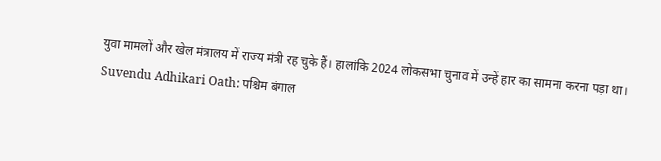युवा मामलों और खेल मंत्रालय में राज्य मंत्री रह चुके हैं। हालांकि 2024 लोकसभा चुनाव में उन्हें हार का सामना करना पड़ा था।
Suvendu Adhikari Oath: पश्चिम बंगाल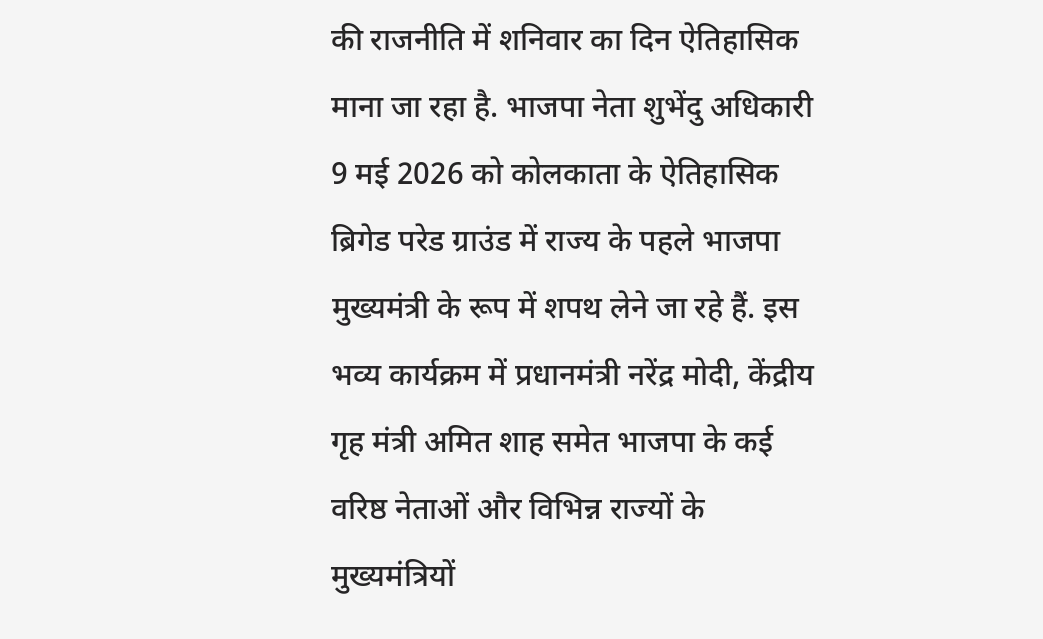की राजनीति में शनिवार का दिन ऐतिहासिक माना जा रहा है. भाजपा नेता शुभेंदु अधिकारी 9 मई 2026 को कोलकाता के ऐतिहासिक ब्रिगेड परेड ग्राउंड में राज्य के पहले भाजपा मुख्यमंत्री के रूप में शपथ लेने जा रहे हैं. इस भव्य कार्यक्रम में प्रधानमंत्री नरेंद्र मोदी, केंद्रीय गृह मंत्री अमित शाह समेत भाजपा के कई वरिष्ठ नेताओं और विभिन्न राज्यों के मुख्यमंत्रियों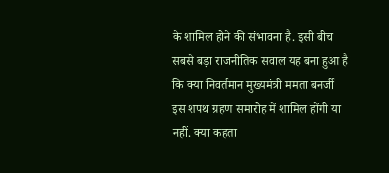के शामिल होने की संभावना है. इसी बीच सबसे बड़ा राजनीतिक सवाल यह बना हुआ है कि क्या निवर्तमान मुख्यमंत्री ममता बनर्जी इस शपथ ग्रहण समारोह में शामिल होंगी या नहीं. क्या कहता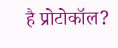है प्रोटोकॉल?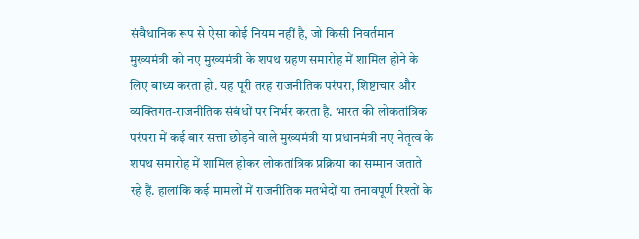संवैधानिक रूप से ऐसा कोई नियम नहीं है, जो किसी निवर्तमान मुख्यमंत्री को नए मुख्यमंत्री के शपथ ग्रहण समारोह में शामिल होने के लिए बाध्य करता हो. यह पूरी तरह राजनीतिक परंपरा, शिष्टाचार और व्यक्तिगत-राजनीतिक संबंधों पर निर्भर करता है. भारत की लोकतांत्रिक परंपरा में कई बार सत्ता छोड़ने वाले मुख्यमंत्री या प्रधानमंत्री नए नेतृत्व के शपथ समारोह में शामिल होकर लोकतांत्रिक प्रक्रिया का सम्मान जताते रहे हैं. हालांकि कई मामलों में राजनीतिक मतभेदों या तनावपूर्ण रिश्तों के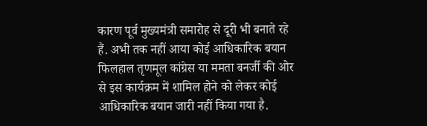कारण पूर्व मुख्यमंत्री समारोह से दूरी भी बनाते रहे हैं. अभी तक नहीं आया कोई आधिकारिक बयान फिलहाल तृणमूल कांग्रेस या ममता बनर्जी की ओर से इस कार्यक्रम में शामिल होने को लेकर कोई आधिकारिक बयान जारी नहीं किया गया है.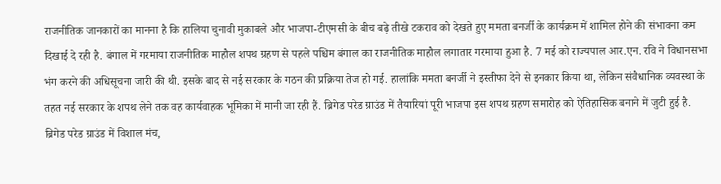राजनीतिक जानकारों का मानना है कि हालिया चुनावी मुकाबले और भाजपा-टीएमसी के बीच बढ़े तीखे टकराव को देखते हुए ममता बनर्जी के कार्यक्रम में शामिल होने की संभावना कम दिखाई दे रही है. बंगाल में गरमाया राजनीतिक माहौल शपथ ग्रहण से पहले पश्चिम बंगाल का राजनीतिक माहौल लगातार गरमाया हुआ है. 7 मई को राज्यपाल आर.एन. रवि ने विधानसभा भंग करने की अधिसूचना जारी की थी. इसके बाद से नई सरकार के गठन की प्रक्रिया तेज हो गई. हालांकि ममता बनर्जी ने इस्तीफा देने से इनकार किया था, लेकिन संवैधानिक व्यवस्था के तहत नई सरकार के शपथ लेने तक वह कार्यवाहक भूमिका में मानी जा रही हैं. ब्रिगेड परेड ग्राउंड में तैयारियां पूरी भाजपा इस शपथ ग्रहण समारोह को ऐतिहासिक बनाने में जुटी हुई है. ब्रिगेड परेड ग्राउंड में विशाल मंच,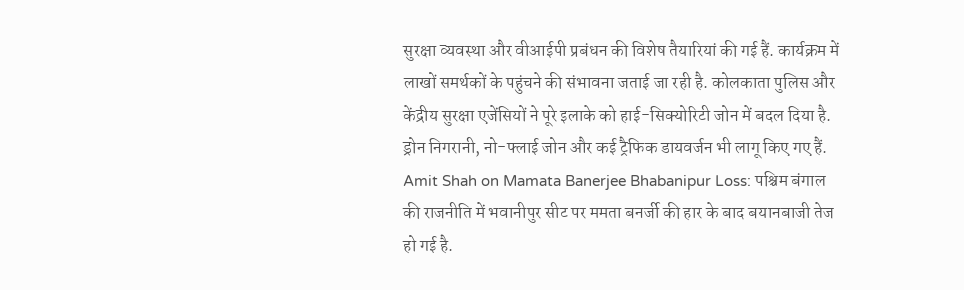सुरक्षा व्यवस्था और वीआईपी प्रबंधन की विशेष तैयारियां की गई हैं. कार्यक्रम में लाखों समर्थकों के पहुंचने की संभावना जताई जा रही है. कोलकाता पुलिस और केंद्रीय सुरक्षा एजेंसियों ने पूरे इलाके को हाई-सिक्योरिटी जोन में बदल दिया है. ड्रोन निगरानी, नो-फ्लाई जोन और कई ट्रैफिक डायवर्जन भी लागू किए गए हैं.
Amit Shah on Mamata Banerjee Bhabanipur Loss: पश्चिम बंगाल की राजनीति में भवानीपुर सीट पर ममता बनर्जी की हार के बाद बयानबाजी तेज हो गई है.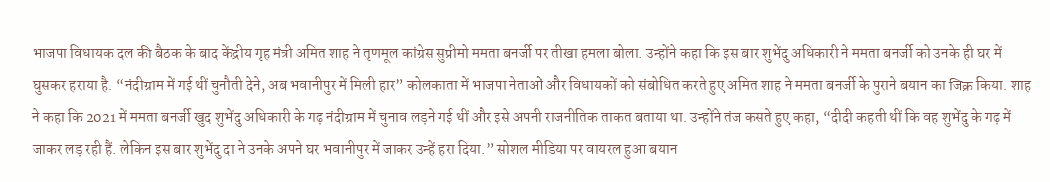भाजपा विधायक दल की बैठक के बाद केंद्रीय गृह मंत्री अमित शाह ने तृणमूल कांग्रेस सुप्रीमो ममता बनर्जी पर तीखा हमला बोला. उन्होंने कहा कि इस बार शुभेंदु अधिकारी ने ममता बनर्जी को उनके ही घर में घुसकर हराया है. “नंदीग्राम में गई थीं चुनौती देने, अब भवानीपुर में मिली हार” कोलकाता में भाजपा नेताओं और विधायकों को संबोधित करते हुए अमित शाह ने ममता बनर्जी के पुराने बयान का जिक्र किया. शाह ने कहा कि 2021 में ममता बनर्जी खुद शुभेंदु अधिकारी के गढ़ नंदीग्राम में चुनाव लड़ने गई थीं और इसे अपनी राजनीतिक ताकत बताया था. उन्होंने तंज कसते हुए कहा, “दीदी कहती थीं कि वह शुभेंदु के गढ़ में जाकर लड़ रही हैं. लेकिन इस बार शुभेंदु दा ने उनके अपने घर भवानीपुर में जाकर उन्हें हरा दिया.” सोशल मीडिया पर वायरल हुआ बयान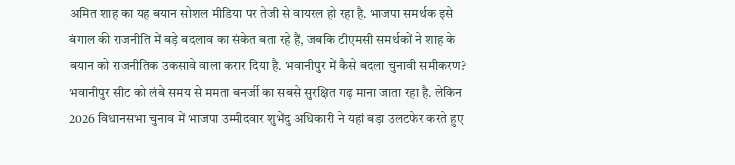अमित शाह का यह बयान सोशल मीडिया पर तेजी से वायरल हो रहा है. भाजपा समर्थक इसे बंगाल की राजनीति में बड़े बदलाव का संकेत बता रहे हैं, जबकि टीएमसी समर्थकों ने शाह के बयान को राजनीतिक उकसावे वाला करार दिया है. भवानीपुर में कैसे बदला चुनावी समीकरण? भवानीपुर सीट को लंबे समय से ममता बनर्जी का सबसे सुरक्षित गढ़ माना जाता रहा है. लेकिन 2026 विधानसभा चुनाव में भाजपा उम्मीदवार शुभेंदु अधिकारी ने यहां बड़ा उलटफेर करते हुए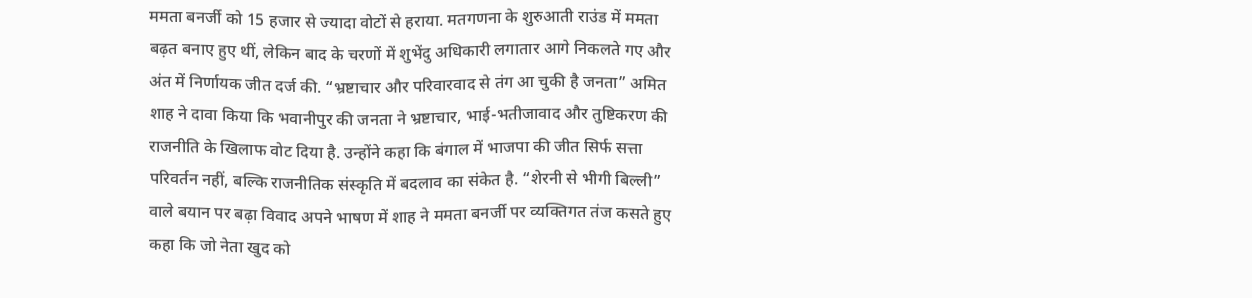ममता बनर्जी को 15 हजार से ज्यादा वोटों से हराया. मतगणना के शुरुआती राउंड में ममता बढ़त बनाए हुए थीं, लेकिन बाद के चरणों में शुभेंदु अधिकारी लगातार आगे निकलते गए और अंत में निर्णायक जीत दर्ज की. “भ्रष्टाचार और परिवारवाद से तंग आ चुकी है जनता” अमित शाह ने दावा किया कि भवानीपुर की जनता ने भ्रष्टाचार, भाई-भतीजावाद और तुष्टिकरण की राजनीति के खिलाफ वोट दिया है. उन्होंने कहा कि बंगाल में भाजपा की जीत सिर्फ सत्ता परिवर्तन नहीं, बल्कि राजनीतिक संस्कृति में बदलाव का संकेत है. “शेरनी से भीगी बिल्ली” वाले बयान पर बढ़ा विवाद अपने भाषण में शाह ने ममता बनर्जी पर व्यक्तिगत तंज कसते हुए कहा कि जो नेता खुद को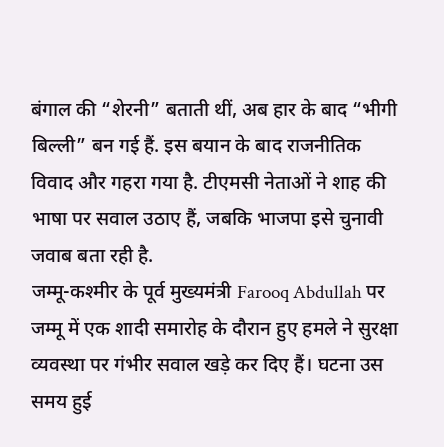बंगाल की “शेरनी” बताती थीं, अब हार के बाद “भीगी बिल्ली” बन गई हैं. इस बयान के बाद राजनीतिक विवाद और गहरा गया है. टीएमसी नेताओं ने शाह की भाषा पर सवाल उठाए हैं, जबकि भाजपा इसे चुनावी जवाब बता रही है.
जम्मू-कश्मीर के पूर्व मुख्यमंत्री Farooq Abdullah पर जम्मू में एक शादी समारोह के दौरान हुए हमले ने सुरक्षा व्यवस्था पर गंभीर सवाल खड़े कर दिए हैं। घटना उस समय हुई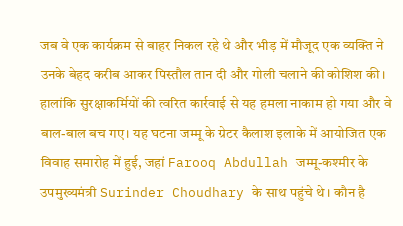जब वे एक कार्यक्रम से बाहर निकल रहे थे और भीड़ में मौजूद एक व्यक्ति ने उनके बेहद करीब आकर पिस्तौल तान दी और गोली चलाने की कोशिश की। हालांकि सुरक्षाकर्मियों की त्वरित कार्रवाई से यह हमला नाकाम हो गया और वे बाल-बाल बच गए। यह घटना जम्मू के ग्रेटर कैलाश इलाके में आयोजित एक विवाह समारोह में हुई, जहां Farooq Abdullah जम्मू-कश्मीर के उपमुख्यमंत्री Surinder Choudhary के साथ पहुंचे थे। कौन है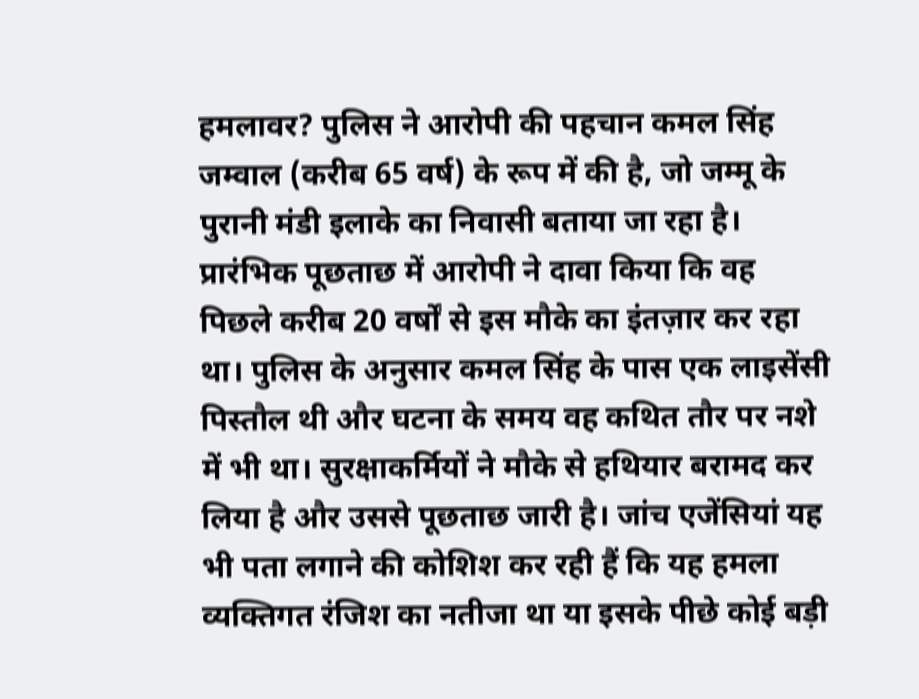हमलावर? पुलिस ने आरोपी की पहचान कमल सिंह जम्वाल (करीब 65 वर्ष) के रूप में की है, जो जम्मू के पुरानी मंडी इलाके का निवासी बताया जा रहा है। प्रारंभिक पूछताछ में आरोपी ने दावा किया कि वह पिछले करीब 20 वर्षों से इस मौके का इंतज़ार कर रहा था। पुलिस के अनुसार कमल सिंह के पास एक लाइसेंसी पिस्तौल थी और घटना के समय वह कथित तौर पर नशे में भी था। सुरक्षाकर्मियों ने मौके से हथियार बरामद कर लिया है और उससे पूछताछ जारी है। जांच एजेंसियां यह भी पता लगाने की कोशिश कर रही हैं कि यह हमला व्यक्तिगत रंजिश का नतीजा था या इसके पीछे कोई बड़ी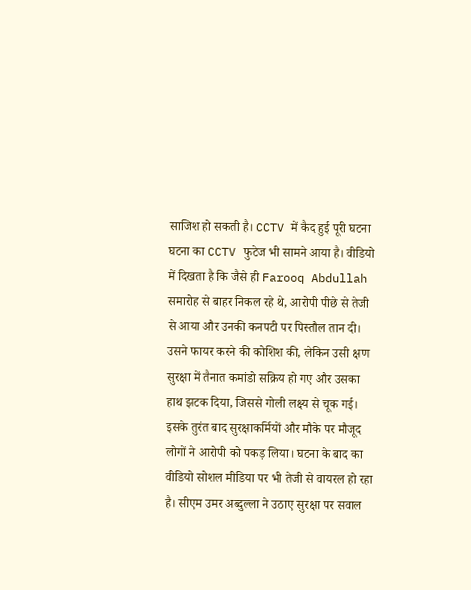साजिश हो सकती है। CCTV में कैद हुई पूरी घटना घटना का CCTV फुटेज भी सामने आया है। वीडियो में दिखता है कि जैसे ही Farooq Abdullah समारोह से बाहर निकल रहे थे, आरोपी पीछे से तेजी से आया और उनकी कनपटी पर पिस्तौल तान दी। उसने फायर करने की कोशिश की, लेकिन उसी क्षण सुरक्षा में तैनात कमांडो सक्रिय हो गए और उसका हाथ झटक दिया, जिससे गोली लक्ष्य से चूक गई। इसके तुरंत बाद सुरक्षाकर्मियों और मौके पर मौजूद लोगों ने आरोपी को पकड़ लिया। घटना के बाद का वीडियो सोशल मीडिया पर भी तेजी से वायरल हो रहा है। सीएम उमर अब्दुल्ला ने उठाए सुरक्षा पर सवाल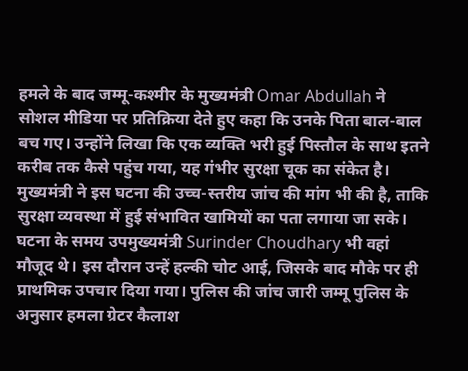हमले के बाद जम्मू-कश्मीर के मुख्यमंत्री Omar Abdullah ने सोशल मीडिया पर प्रतिक्रिया देते हुए कहा कि उनके पिता बाल-बाल बच गए। उन्होंने लिखा कि एक व्यक्ति भरी हुई पिस्तौल के साथ इतने करीब तक कैसे पहुंच गया, यह गंभीर सुरक्षा चूक का संकेत है। मुख्यमंत्री ने इस घटना की उच्च-स्तरीय जांच की मांग भी की है, ताकि सुरक्षा व्यवस्था में हुई संभावित खामियों का पता लगाया जा सके। घटना के समय उपमुख्यमंत्री Surinder Choudhary भी वहां मौजूद थे। इस दौरान उन्हें हल्की चोट आई, जिसके बाद मौके पर ही प्राथमिक उपचार दिया गया। पुलिस की जांच जारी जम्मू पुलिस के अनुसार हमला ग्रेटर कैलाश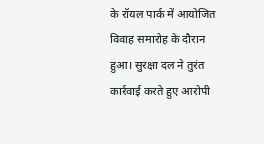के रॉयल पार्क में आयोजित विवाह समारोह के दौरान हुआ। सुरक्षा दल ने तुरंत कार्रवाई करते हुए आरोपी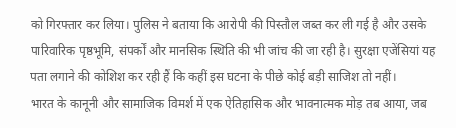को गिरफ्तार कर लिया। पुलिस ने बताया कि आरोपी की पिस्तौल जब्त कर ली गई है और उसके पारिवारिक पृष्ठभूमि, संपर्कों और मानसिक स्थिति की भी जांच की जा रही है। सुरक्षा एजेंसियां यह पता लगाने की कोशिश कर रही हैं कि कहीं इस घटना के पीछे कोई बड़ी साजिश तो नहीं।
भारत के कानूनी और सामाजिक विमर्श में एक ऐतिहासिक और भावनात्मक मोड़ तब आया, जब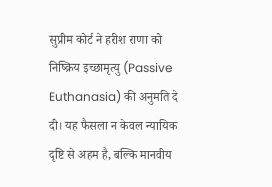सुप्रीम कोर्ट ने हरीश राणा को निष्क्रिय इच्छामृत्यु (Passive Euthanasia) की अनुमति दे दी। यह फैसला न केवल न्यायिक दृष्टि से अहम है, बल्कि मानवीय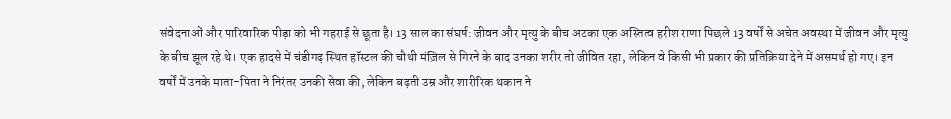संवेदनाओं और पारिवारिक पीड़ा को भी गहराई से छूता है। 13 साल का संघर्ष: जीवन और मृत्यु के बीच अटका एक अस्तित्व हरीश राणा पिछले 13 वर्षों से अचेत अवस्था में जीवन और मृत्यु के बीच झूल रहे थे। एक हादसे में चंडीगढ़ स्थित हॉस्टल की चौथी मंज़िल से गिरने के बाद उनका शरीर तो जीवित रहा, लेकिन वे किसी भी प्रकार की प्रतिक्रिया देने में असमर्थ हो गए। इन वर्षों में उनके माता-पिता ने निरंतर उनकी सेवा की, लेकिन बढ़ती उम्र और शारीरिक थकान ने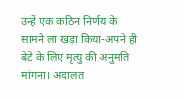उन्हें एक कठिन निर्णय के सामने ला खड़ा किया-अपने ही बेटे के लिए मृत्यु की अनुमति मांगना। अदालत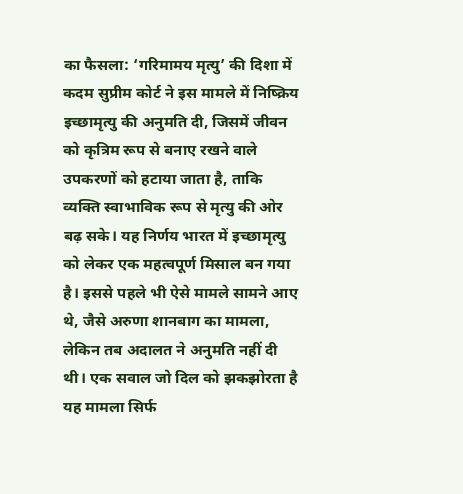का फैसला: ‘गरिमामय मृत्यु’ की दिशा में कदम सुप्रीम कोर्ट ने इस मामले में निष्क्रिय इच्छामृत्यु की अनुमति दी, जिसमें जीवन को कृत्रिम रूप से बनाए रखने वाले उपकरणों को हटाया जाता है, ताकि व्यक्ति स्वाभाविक रूप से मृत्यु की ओर बढ़ सके। यह निर्णय भारत में इच्छामृत्यु को लेकर एक महत्वपूर्ण मिसाल बन गया है। इससे पहले भी ऐसे मामले सामने आए थे, जैसे अरुणा शानबाग का मामला, लेकिन तब अदालत ने अनुमति नहीं दी थी। एक सवाल जो दिल को झकझोरता है यह मामला सिर्फ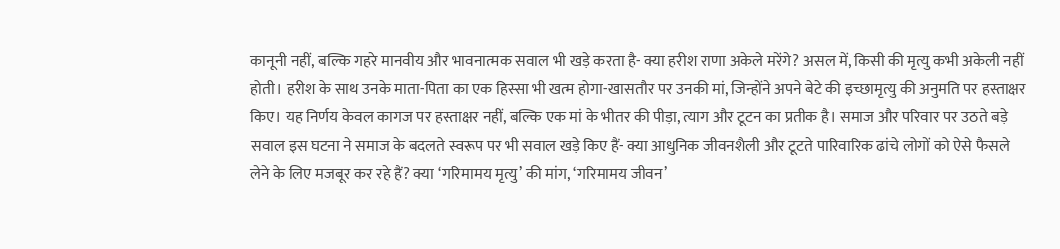कानूनी नहीं, बल्कि गहरे मानवीय और भावनात्मक सवाल भी खड़े करता है- क्या हरीश राणा अकेले मरेंगे? असल में, किसी की मृत्यु कभी अकेली नहीं होती। हरीश के साथ उनके माता-पिता का एक हिस्सा भी खत्म होगा-खासतौर पर उनकी मां, जिन्होंने अपने बेटे की इच्छामृत्यु की अनुमति पर हस्ताक्षर किए। यह निर्णय केवल कागज पर हस्ताक्षर नहीं, बल्कि एक मां के भीतर की पीड़ा, त्याग और टूटन का प्रतीक है। समाज और परिवार पर उठते बड़े सवाल इस घटना ने समाज के बदलते स्वरूप पर भी सवाल खड़े किए हैं- क्या आधुनिक जीवनशैली और टूटते पारिवारिक ढांचे लोगों को ऐसे फैसले लेने के लिए मजबूर कर रहे हैं? क्या ‘गरिमामय मृत्यु’ की मांग, ‘गरिमामय जीवन’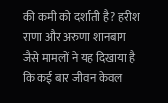की कमी को दर्शाती है? हरीश राणा और अरुणा शानबाग जैसे मामलों ने यह दिखाया है कि कई बार जीवन केवल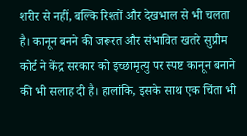शरीर से नहीं, बल्कि रिश्तों और देखभाल से भी चलता है। कानून बनने की जरूरत और संभावित खतरे सुप्रीम कोर्ट ने केंद्र सरकार को इच्छामृत्यु पर स्पष्ट कानून बनाने की भी सलाह दी है। हालांकि, इसके साथ एक चिंता भी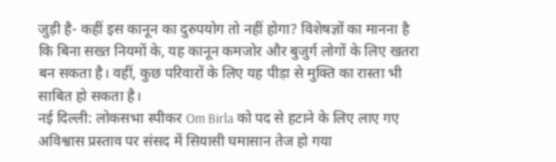जुड़ी है- कहीं इस कानून का दुरुपयोग तो नहीं होगा? विशेषज्ञों का मानना है कि बिना सख्त नियमों के, यह कानून कमजोर और बुजुर्ग लोगों के लिए खतरा बन सकता है। वहीं, कुछ परिवारों के लिए यह पीड़ा से मुक्ति का रास्ता भी साबित हो सकता है।
नई दिल्ली: लोकसभा स्पीकर Om Birla को पद से हटाने के लिए लाए गए अविश्वास प्रस्ताव पर संसद में सियासी घमासान तेज हो गया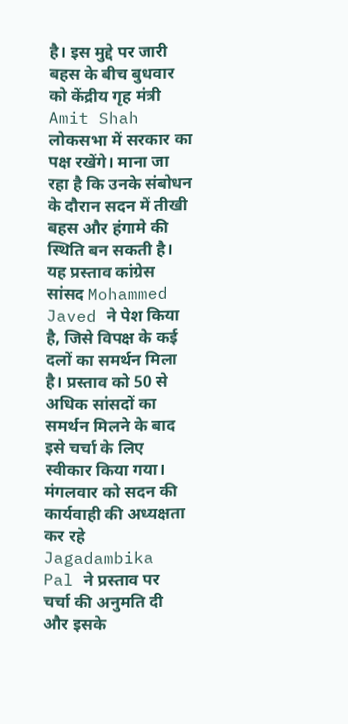है। इस मुद्दे पर जारी बहस के बीच बुधवार को केंद्रीय गृह मंत्री Amit Shah लोकसभा में सरकार का पक्ष रखेंगे। माना जा रहा है कि उनके संबोधन के दौरान सदन में तीखी बहस और हंगामे की स्थिति बन सकती है। यह प्रस्ताव कांग्रेस सांसद Mohammed Javed ने पेश किया है, जिसे विपक्ष के कई दलों का समर्थन मिला है। प्रस्ताव को 50 से अधिक सांसदों का समर्थन मिलने के बाद इसे चर्चा के लिए स्वीकार किया गया। मंगलवार को सदन की कार्यवाही की अध्यक्षता कर रहे Jagadambika Pal ने प्रस्ताव पर चर्चा की अनुमति दी और इसके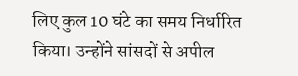लिए कुल 10 घंटे का समय निर्धारित किया। उन्होंने सांसदों से अपील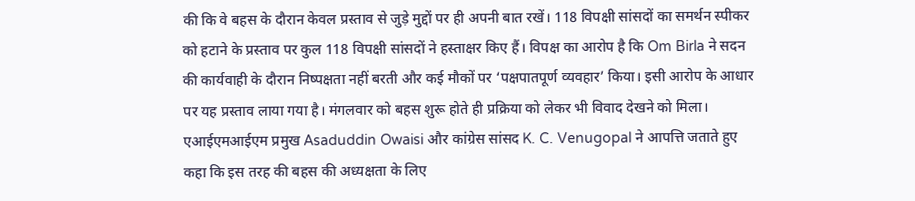की कि वे बहस के दौरान केवल प्रस्ताव से जुड़े मुद्दों पर ही अपनी बात रखें। 118 विपक्षी सांसदों का समर्थन स्पीकर को हटाने के प्रस्ताव पर कुल 118 विपक्षी सांसदों ने हस्ताक्षर किए हैं। विपक्ष का आरोप है कि Om Birla ने सदन की कार्यवाही के दौरान निष्पक्षता नहीं बरती और कई मौकों पर ‘पक्षपातपूर्ण व्यवहार’ किया। इसी आरोप के आधार पर यह प्रस्ताव लाया गया है। मंगलवार को बहस शुरू होते ही प्रक्रिया को लेकर भी विवाद देखने को मिला। एआईएमआईएम प्रमुख Asaduddin Owaisi और कांग्रेस सांसद K. C. Venugopal ने आपत्ति जताते हुए कहा कि इस तरह की बहस की अध्यक्षता के लिए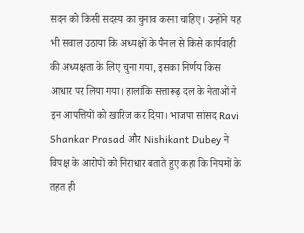सदन को किसी सदस्य का चुनाव करना चाहिए। उन्होंने यह भी सवाल उठाया कि अध्यक्षों के पैनल से किसे कार्यवाही की अध्यक्षता के लिए चुना गया, इसका निर्णय किस आधार पर लिया गया। हालांकि सत्तारूढ़ दल के नेताओं ने इन आपत्तियों को खारिज कर दिया। भाजपा सांसद Ravi Shankar Prasad और Nishikant Dubey ने विपक्ष के आरोपों को निराधार बताते हुए कहा कि नियमों के तहत ही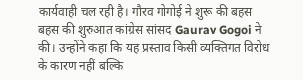कार्यवाही चल रही है। गौरव गोगोई ने शुरू की बहस बहस की शुरुआत कांग्रेस सांसद Gaurav Gogoi ने की। उन्होंने कहा कि यह प्रस्ताव किसी व्यक्तिगत विरोध के कारण नहीं बल्कि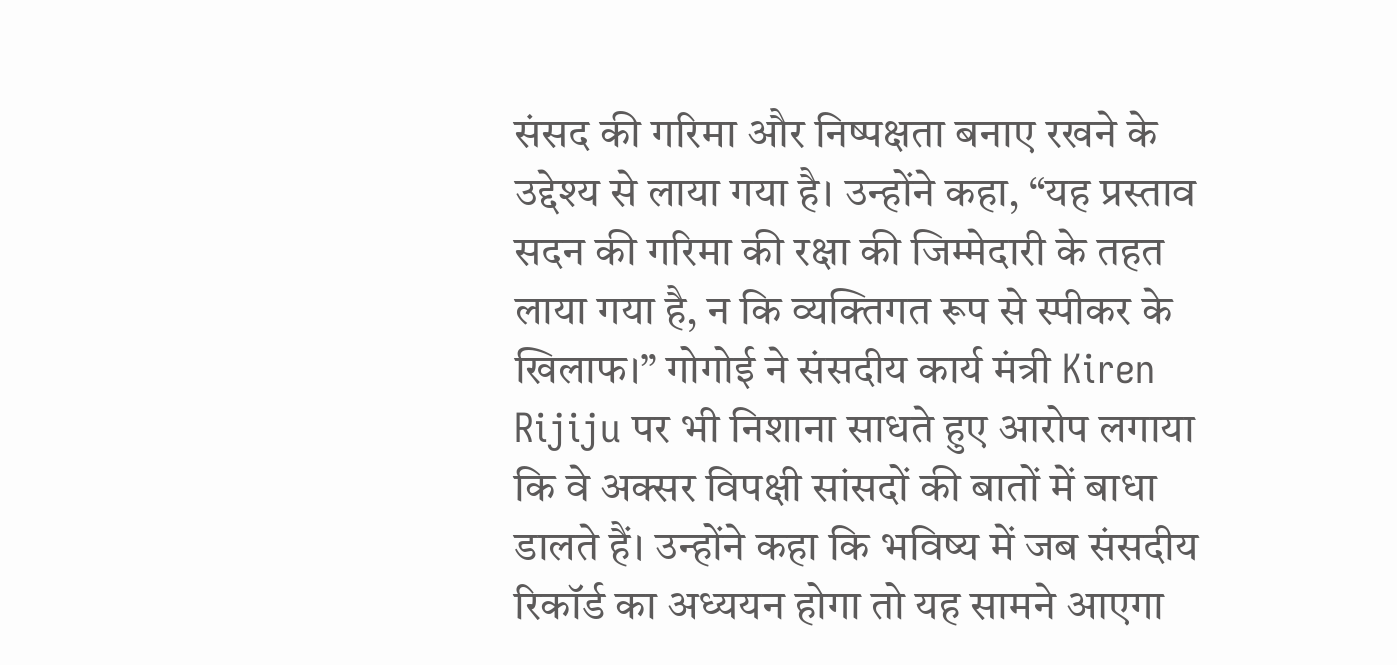संसद की गरिमा और निष्पक्षता बनाए रखने के उद्देश्य से लाया गया है। उन्होंने कहा, “यह प्रस्ताव सदन की गरिमा की रक्षा की जिम्मेदारी के तहत लाया गया है, न कि व्यक्तिगत रूप से स्पीकर के खिलाफ।” गोगोई ने संसदीय कार्य मंत्री Kiren Rijiju पर भी निशाना साधते हुए आरोप लगाया कि वे अक्सर विपक्षी सांसदों की बातों में बाधा डालते हैं। उन्होंने कहा कि भविष्य में जब संसदीय रिकॉर्ड का अध्ययन होगा तो यह सामने आएगा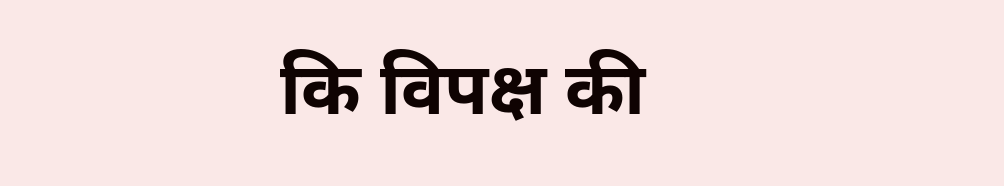कि विपक्ष की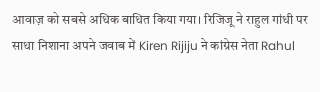आवाज़ को सबसे अधिक बाधित किया गया। रिजिजू ने राहुल गांधी पर साधा निशाना अपने जवाब में Kiren Rijiju ने कांग्रेस नेता Rahul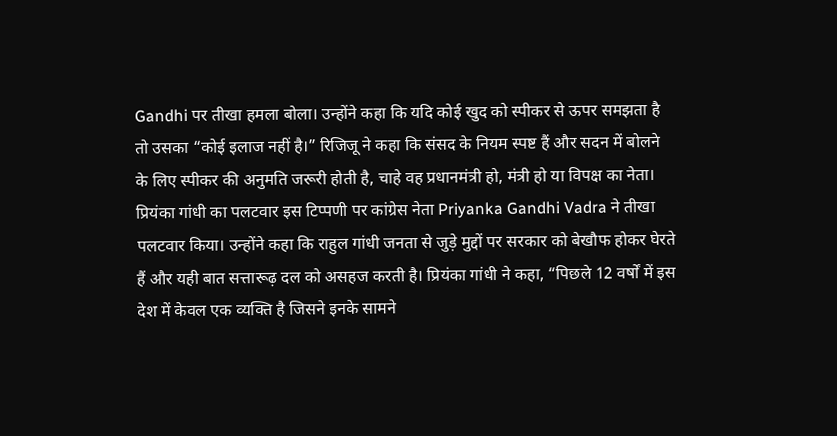Gandhi पर तीखा हमला बोला। उन्होंने कहा कि यदि कोई खुद को स्पीकर से ऊपर समझता है तो उसका “कोई इलाज नहीं है।” रिजिजू ने कहा कि संसद के नियम स्पष्ट हैं और सदन में बोलने के लिए स्पीकर की अनुमति जरूरी होती है, चाहे वह प्रधानमंत्री हो, मंत्री हो या विपक्ष का नेता। प्रियंका गांधी का पलटवार इस टिप्पणी पर कांग्रेस नेता Priyanka Gandhi Vadra ने तीखा पलटवार किया। उन्होंने कहा कि राहुल गांधी जनता से जुड़े मुद्दों पर सरकार को बेखौफ होकर घेरते हैं और यही बात सत्तारूढ़ दल को असहज करती है। प्रियंका गांधी ने कहा, “पिछले 12 वर्षों में इस देश में केवल एक व्यक्ति है जिसने इनके सामने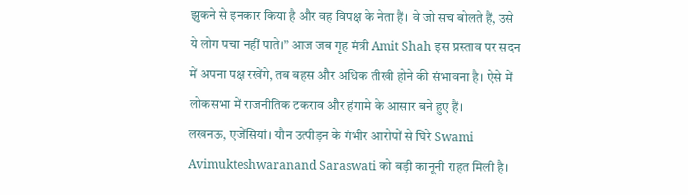झुकने से इनकार किया है और वह विपक्ष के नेता हैं। वे जो सच बोलते हैं, उसे ये लोग पचा नहीं पाते।” आज जब गृह मंत्री Amit Shah इस प्रस्ताव पर सदन में अपना पक्ष रखेंगे, तब बहस और अधिक तीखी होने की संभावना है। ऐसे में लोकसभा में राजनीतिक टकराव और हंगामे के आसार बने हुए हैं।
लखनऊ, एजेंसियां। यौन उत्पीड़न के गंभीर आरोपों से घिरे Swami Avimukteshwaranand Saraswati को बड़ी कानूनी राहत मिली है।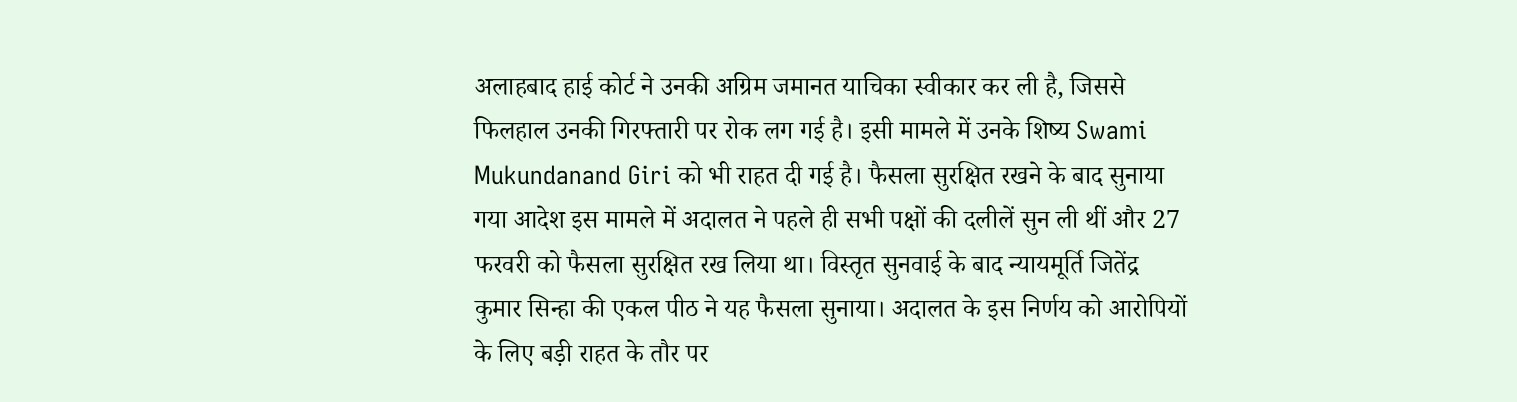अलाहबाद हाई कोर्ट ने उनकी अग्रिम जमानत याचिका स्वीकार कर ली है, जिससे फिलहाल उनकी गिरफ्तारी पर रोक लग गई है। इसी मामले में उनके शिष्य Swami Mukundanand Giri को भी राहत दी गई है। फैसला सुरक्षित रखने के बाद सुनाया गया आदेश इस मामले में अदालत ने पहले ही सभी पक्षों की दलीलें सुन ली थीं और 27 फरवरी को फैसला सुरक्षित रख लिया था। विस्तृत सुनवाई के बाद न्यायमूर्ति जितेंद्र कुमार सिन्हा की एकल पीठ ने यह फैसला सुनाया। अदालत के इस निर्णय को आरोपियों के लिए बड़ी राहत के तौर पर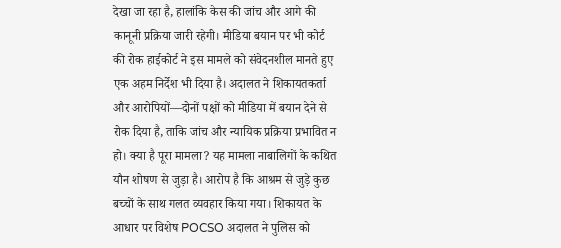देखा जा रहा है, हालांकि केस की जांच और आगे की कानूनी प्रक्रिया जारी रहेगी। मीडिया बयान पर भी कोर्ट की रोक हाईकोर्ट ने इस मामले को संवेदनशील मानते हुए एक अहम निर्देश भी दिया है। अदालत ने शिकायतकर्ता और आरोपियों—दोनों पक्षों को मीडिया में बयान देने से रोक दिया है, ताकि जांच और न्यायिक प्रक्रिया प्रभावित न हो। क्या है पूरा मामला? यह मामला नाबालिगों के कथित यौन शोषण से जुड़ा है। आरोप है कि आश्रम से जुड़े कुछ बच्चों के साथ गलत व्यवहार किया गया। शिकायत के आधार पर विशेष POCSO अदालत ने पुलिस को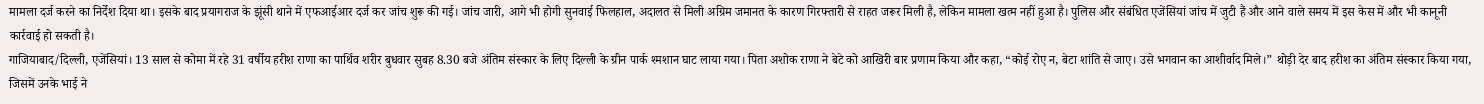मामला दर्ज करने का निर्देश दिया था। इसके बाद प्रयागराज के झूंसी थाने में एफआईआर दर्ज कर जांच शुरू की गई। जांच जारी, आगे भी होगी सुनवाई फिलहाल, अदालत से मिली अग्रिम जमानत के कारण गिरफ्तारी से राहत जरूर मिली है, लेकिन मामला खत्म नहीं हुआ है। पुलिस और संबंधित एजेंसियां जांच में जुटी हैं और आने वाले समय में इस केस में और भी कानूनी कार्रवाई हो सकती है।
गाजियाबाद/दिल्ली, एजेंसियां। 13 साल से कोमा में रहे 31 वर्षीय हरीश राणा का पार्थिव शरीर बुधवार सुबह 8.30 बजे अंतिम संस्कार के लिए दिल्ली के ग्रीन पार्क श्मशान घाट लाया गया। पिता अशोक राणा ने बेटे को आखिरी बार प्रणाम किया और कहा, “कोई रोए न, बेटा शांति से जाए। उसे भगवान का आशीर्वाद मिले।” थोड़ी देर बाद हरीश का अंतिम संस्कार किया गया, जिसमें उनके भाई ने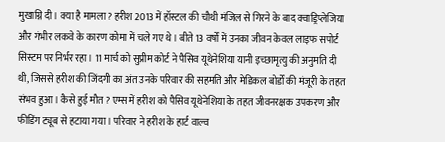मुखाग्नि दी। क्या है मामला? हरीश 2013 में हॉस्टल की चौथी मंजिल से गिरने के बाद क्वाड्रिप्लेजिया और गंभीर लकवे के कारण कोमा में चले गए थे। बीते 13 वर्षों में उनका जीवन केवल लाइफ सपोर्ट सिस्टम पर निर्भर रहा। 11 मार्च को सुप्रीम कोर्ट ने पैसिव यूथेनेशिया यानी इच्छामृत्यु की अनुमति दी थी, जिससे हरीश की जिंदगी का अंत उनके परिवार की सहमति और मेडिकल बोर्डों की मंजूरी के तहत संभव हुआ। कैसे हुई मौत ? एम्स में हरीश को पैसिव यूथेनेशिया के तहत जीवनरक्षक उपकरण और फीडिंग ट्यूब से हटाया गया। परिवार ने हरीश के हार्ट वाल्व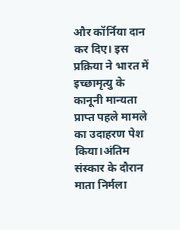और कॉर्निया दान कर दिए। इस प्रक्रिया ने भारत में इच्छामृत्यु के कानूनी मान्यता प्राप्त पहले मामले का उदाहरण पेश किया।अंतिम संस्कार के दौरान माता निर्मला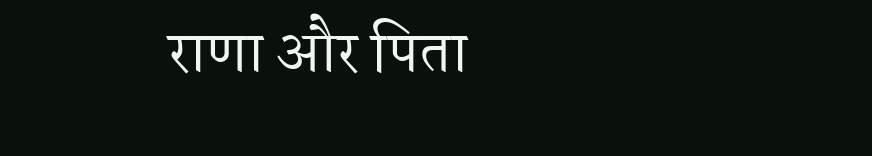राणा और पिता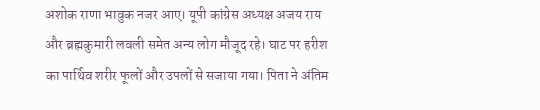अशोक राणा भावुक नजर आए। यूपी कांग्रेस अध्यक्ष अजय राय और ब्रह्मकुमारी लवली समेत अन्य लोग मौजूद रहे। घाट पर हरीश का पार्थिव शरीर फूलों और उपलों से सजाया गया। पिता ने अंतिम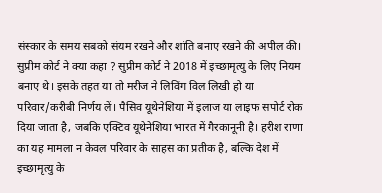संस्कार के समय सबको संयम रखने और शांति बनाए रखने की अपील की। सुप्रीम कोर्ट ने क्या कहा ? सुप्रीम कोर्ट ने 2018 में इच्छामृत्यु के लिए नियम बनाए थे। इसके तहत या तो मरीज ने लिविंग विल लिखी हो या परिवार/करीबी निर्णय लें। पैसिव यूथेनेशिया में इलाज या लाइफ सपोर्ट रोक दिया जाता है, जबकि एक्टिव यूथेनेशिया भारत में गैरकानूनी है। हरीश राणा का यह मामला न केवल परिवार के साहस का प्रतीक है, बल्कि देश में इच्छामृत्यु के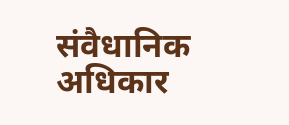संवैधानिक अधिकार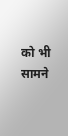को भी सामने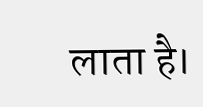लाता है।